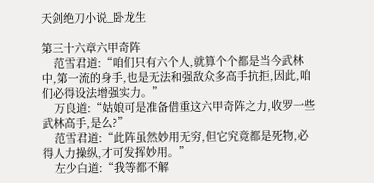天剑绝刀小说_卧龙生

第三十六章六甲奇阵
    范雪君道:“咱们只有六个人,就算个个都是当今武林中,第一流的身手,也是无法和强敌众多高手抗拒,因此,咱们必得设法增强实力。”
    万良道:“姑娘可是准备借重这六甲奇阵之力,收罗一些武林高手,是么?”
    范雪君道:“此阵虽然妙用无穷,但它究竟都是死物,必得人力操纵,才可发挥妙用。”
    左少白道:“我等都不解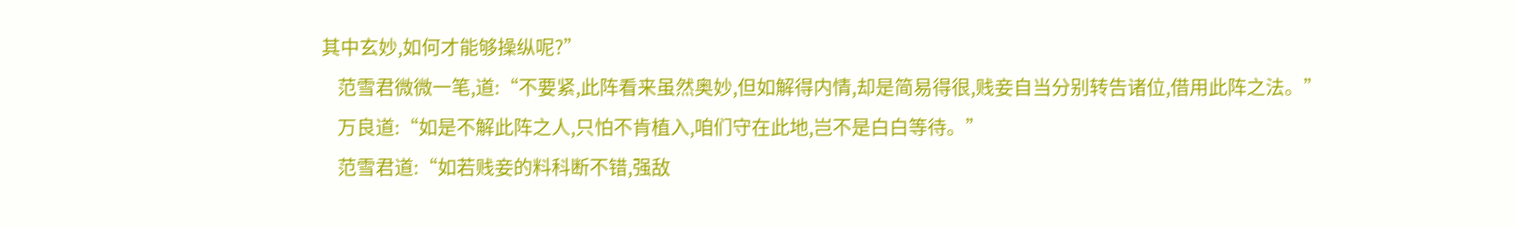其中玄妙,如何才能够操纵呢?”
    范雪君微微一笔,道:“不要紧,此阵看来虽然奥妙,但如解得内情,却是简易得很,贱妾自当分别转告诸位,借用此阵之法。”
    万良道:“如是不解此阵之人,只怕不肯植入,咱们守在此地,岂不是白白等待。”
    范雪君道:“如若贱妾的料科断不错,强敌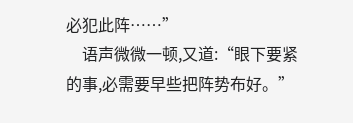必犯此阵……”
    语声微微一顿,又道:“眼下要紧的事,必需要早些把阵势布好。”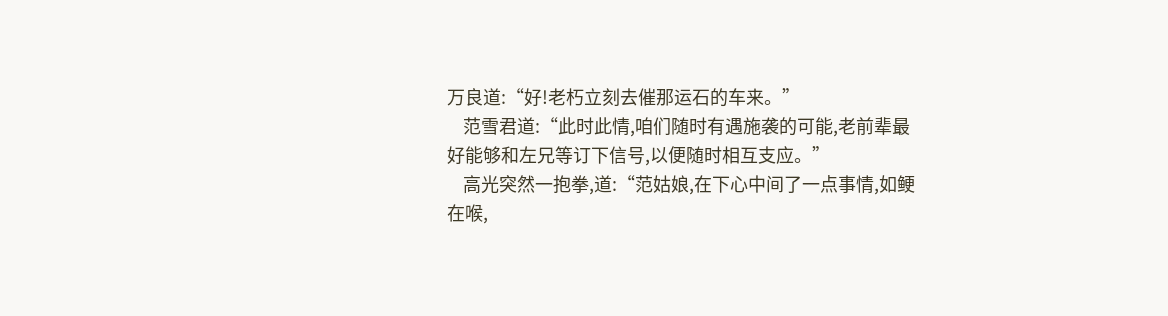万良道:“好!老朽立刻去催那运石的车来。”
    范雪君道:“此时此情,咱们随时有遇施袭的可能,老前辈最好能够和左兄等订下信号,以便随时相互支应。”
    高光突然一抱拳,道:“范姑娘,在下心中间了一点事情,如鲠在喉,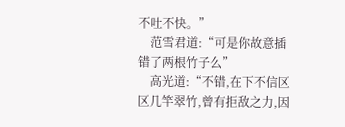不吐不快。”
    范雪君道:“可是你故意插错了两根竹子么”
    高光道:“不错,在下不信区区几竿翠竹,曾有拒敌之力,因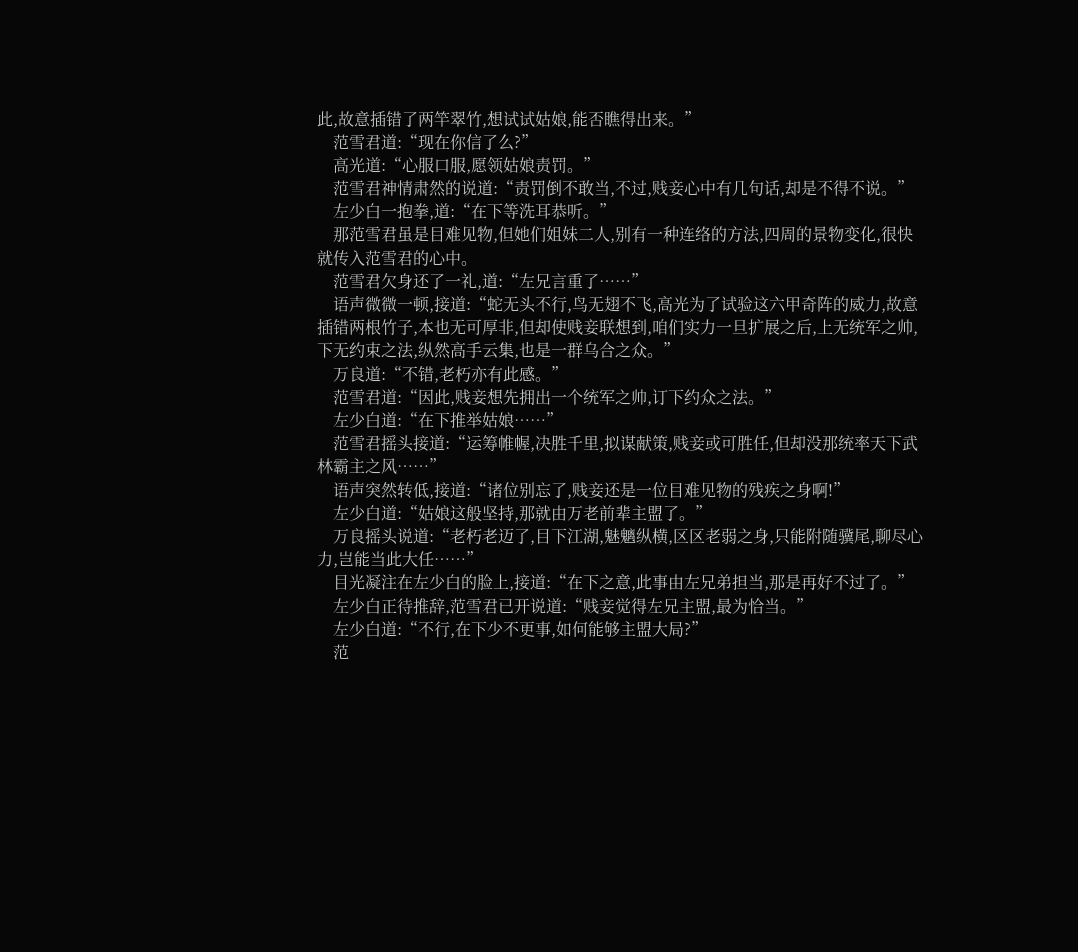此,故意插错了两竿翠竹,想试试姑娘,能否瞧得出来。”
    范雪君道:“现在你信了么?”
    高光道:“心服口服,愿领姑娘责罚。”
    范雪君神情肃然的说道:“责罚倒不敢当,不过,贱妾心中有几句话,却是不得不说。”
    左少白一抱拳,道:“在下等洗耳恭听。”
    那范雪君虽是目难见物,但她们姐妹二人,别有一种连络的方法,四周的景物变化,很快就传入范雪君的心中。
    范雪君欠身还了一礼,道:“左兄言重了……”
    语声微微一顿,接道:“蛇无头不行,鸟无翅不飞,高光为了试验这六甲奇阵的威力,故意插错两根竹子,本也无可厚非,但却使贱妾联想到,咱们实力一旦扩展之后,上无统军之帅,下无约束之法,纵然高手云集,也是一群乌合之众。”
    万良道:“不错,老朽亦有此感。”
    范雪君道:“因此,贱妾想先拥出一个统军之帅,订下约众之法。”
    左少白道:“在下推举姑娘……”
    范雪君摇头接道:“运筹帷幄,决胜千里,拟谋献策,贱妾或可胜任,但却没那统率天下武林霸主之风……”
    语声突然转低,接道:“诸位别忘了,贱妾还是一位目难见物的残疾之身啊!”
    左少白道:“姑娘这般坚持,那就由万老前辈主盟了。”
    万良摇头说道:“老朽老迈了,目下江湖,魅魑纵横,区区老弱之身,只能附随骥尾,聊尽心力,岂能当此大任……”
    目光凝注在左少白的脸上,接道:“在下之意,此事由左兄弟担当,那是再好不过了。”
    左少白正待推辞,范雪君已开说道:“贱妾觉得左兄主盟,最为恰当。”
    左少白道:“不行,在下少不更事,如何能够主盟大局?”
    范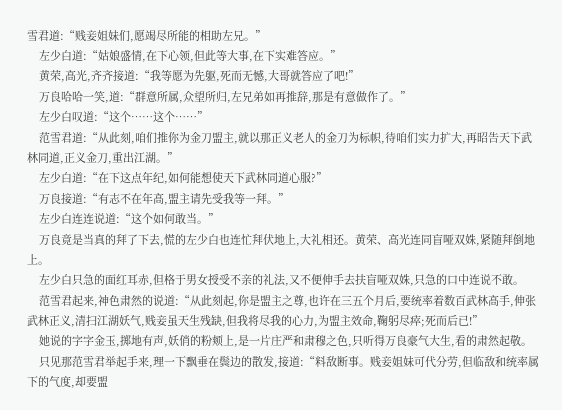雪君道:“贱妾姐妹们,愿竭尽所能的相助左兄。”
    左少白道:“姑娘盛情,在下心领,但此等大事,在下实难答应。”
    黄荣,高光,齐齐接道:“我等愿为先躯,死而无憾,大哥就答应了吧!”
    万良哈哈一笑,道:“群意所属,众望所归,左兄弟如再推辞,那是有意做作了。”
    左少白叹道:“这个……这个……”
    范雪君道:“从此刻,咱们推你为金刀盟主,就以那正义老人的金刀为标帜,待咱们实力扩大,再昭告天下武林同道,正义金刀,重出江湖。”
    左少白道:“在下这点年纪,如何能想使天下武林同道心服?”
    万良接道:“有志不在年高,盟主请先受我等一拜。”
    左少白连连说道:“这个如何敢当。”
    万良竟是当真的拜了下去,慌的左少白也连忙拜伏地上,大礼相还。黄荣、高光连同盲哑双姝,紧随拜倒地上。
    左少白只急的面红耳赤,但格于男女授受不亲的礼法,又不便伸手去扶盲哑双姝,只急的口中连说不敢。
    范雪君起来,神色肃然的说道:“从此刻起,你是盟主之尊,也许在三五个月后,要统率着数百武林高手,伸张武林正义,清扫江湖妖气,贱妾虽天生残缺,但我将尽我的心力,为盟主效命,鞠躬尽瘁;死而后已!”
    她说的字字金玉,掷地有声,妖俏的粉颊上,是一片庄严和肃穆之色,只听得万良豪气大生,看的肃然起敬。
    只见那范雪君举起手来,理一下飘垂在鬓边的散发,接道:“料敌断事。贱妾姐妹可代分劳,但临敌和统率属下的气度,却要盟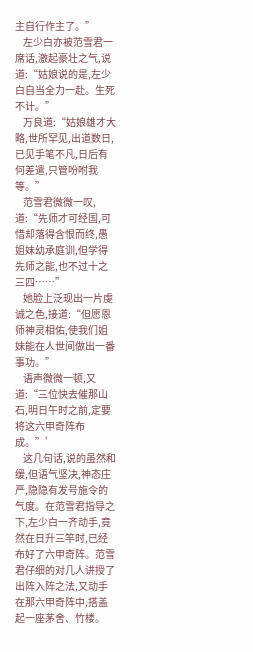主自行作主了。”
    左少白亦被范雪君一席话,激起豪壮之气,说道:“姑娘说的是,左少白自当全力一赴。生死不计。”
    万良道:“姑娘雄才大略,世所罕见,出道数日,已见手笔不凡,日后有何差遣,只管吩咐我等。”
    范雪君微微一叹,道:“先师才可经国,可惜却落得含恨而终,愚姐妹幼承庭训,但学得先师之能,也不过十之三四……”
    她脸上泛现出一片虔诚之色,接道:“但愿恩师神灵相佑,使我们姐妹能在人世间做出一番事功。”
    语声微微一顿,又道:“三位快去催那山石,明日午时之前,定要将这六甲奇阵布成。”’
    这几句话,说的虽然和缓,但语气坚决,神态庄严,隐隐有发号施令的气度。在范雪君指导之下,左少白一齐动手,竟然在日升三竿时,已经布好了六甲奇阵。范雪君仔细的对几人讲授了出阵入阵之法,又动手在那六甲奇阵中,搭盖起一座茅舍、竹楼。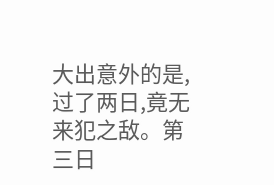大出意外的是,过了两日,竟无来犯之敌。第三日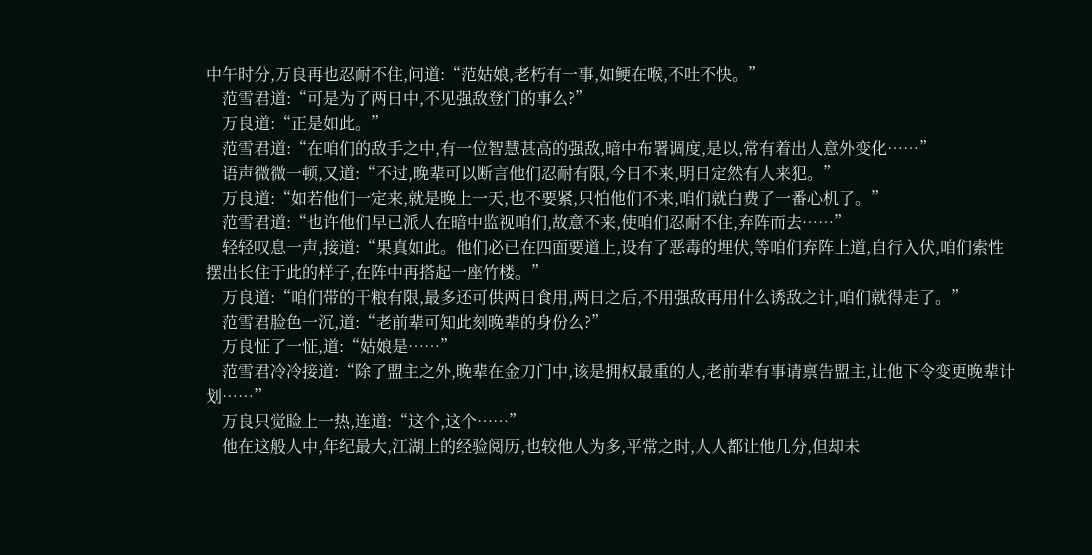中午时分,万良再也忍耐不住,问道:“范姑娘,老朽有一事,如鲠在喉,不吐不快。”
    范雪君道:“可是为了两日中,不见强敌登门的事么?”
    万良道:“正是如此。”
    范雪君道:“在咱们的敌手之中,有一位智慧甚高的强敌,暗中布署调度,是以,常有着出人意外变化……”
    语声微微一顿,又道:“不过,晚辈可以断言他们忍耐有限,今日不来,明日定然有人来犯。”
    万良道:“如若他们一定来,就是晚上一天,也不要紧,只怕他们不来,咱们就白费了一番心机了。”
    范雪君道:“也许他们早已派人在暗中监视咱们,故意不来,使咱们忍耐不住,弃阵而去……”
    轻轻叹息一声,接道:“果真如此。他们必已在四面要道上,设有了恶毒的埋伏,等咱们弃阵上道,自行入伏,咱们索性摆出长住于此的样子,在阵中再搭起一座竹楼。”
    万良道:“咱们带的干粮有限,最多还可供两日食用,两日之后,不用强敌再用什么诱敌之计,咱们就得走了。”
    范雪君脸色一沉,道:“老前辈可知此刻晚辈的身份么?”
    万良怔了一怔,道:“姑娘是……”
    范雪君冷冷接道:“除了盟主之外,晚辈在金刀门中,该是拥权最重的人,老前辈有事请禀告盟主,让他下令变更晚辈计划……”
    万良只觉睑上一热,连道:“这个,这个……”
    他在这般人中,年纪最大,江湖上的经验阅历,也较他人为多,平常之时,人人都让他几分,但却未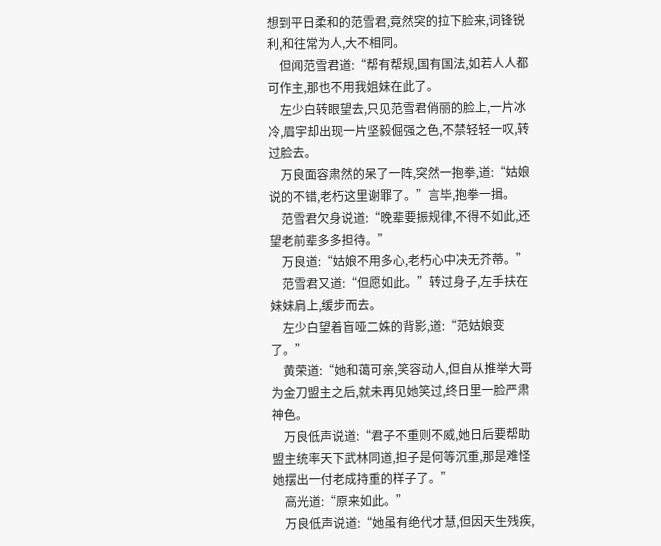想到平日柔和的范雪君,竟然突的拉下脸来,词锋锐利,和往常为人,大不相同。
    但闻范雪君道:“帮有帮规,国有国法,如若人人都可作主,那也不用我姐妹在此了。
    左少白转眼望去,只见范雪君俏丽的脸上,一片冰冷,眉宇却出现一片坚毅倔强之色,不禁轻轻一叹,转过脸去。
    万良面容肃然的呆了一阵,突然一抱拳,道:“姑娘说的不错,老朽这里谢罪了。”言毕,抱拳一揖。
    范雪君欠身说道:“晚辈要振规律,不得不如此,还望老前辈多多担待。”
    万良道:“姑娘不用多心,老朽心中决无芥蒂。”
    范雪君又道:“但愿如此。”转过身子,左手扶在妹妹肩上,缓步而去。
    左少白望着盲哑二姝的背影,道:“范姑娘变了。”
    黄荣道:“她和蔼可亲,笑容动人,但自从推举大哥为金刀盟主之后,就未再见她笑过,终日里一脸严肃神色。
    万良低声说道:“君子不重则不威,她日后要帮助盟主统率天下武林同道,担子是何等沉重,那是难怪她摆出一付老成持重的样子了。”
    高光道:“原来如此。”
    万良低声说道:“她虽有绝代才慧,但因天生残疾,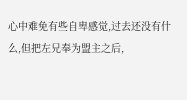心中难免有些自卑感觉,过去还没有什么,但把左兄奉为盟主之后,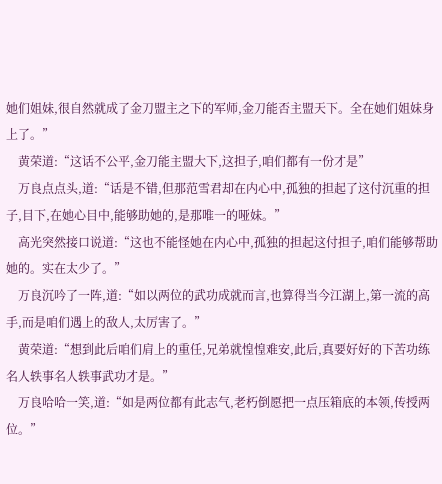她们姐妹,很自然就成了金刀盟主之下的军师,金刀能否主盟天下。全在她们姐妹身上了。”
    黄荣道:“这话不公平,金刀能主盟大下,这担子,咱们都有一份才是”
    万良点点头,道:“话是不错,但那范雪君却在内心中,孤独的担起了这付沉重的担子,目下,在她心目中,能够助她的,是那唯一的哑妹。”
    高光突然接口说道:“这也不能怪她在内心中,孤独的担起这付担子,咱们能够帮助她的。实在太少了。”
    万良沉吟了一阵,道:“如以两位的武功成就而言,也算得当今江湖上,第一流的高手,而是咱们遇上的敌人,太厉害了。”
    黄荣道:“想到此后咱们肩上的重任,兄弟就惶惶难安,此后,真要好好的下苦功练名人轶事名人轶事武功才是。”
    万良哈哈一笑,道:“如是两位都有此志气,老朽倒愿把一点压箱底的本领,传授两位。”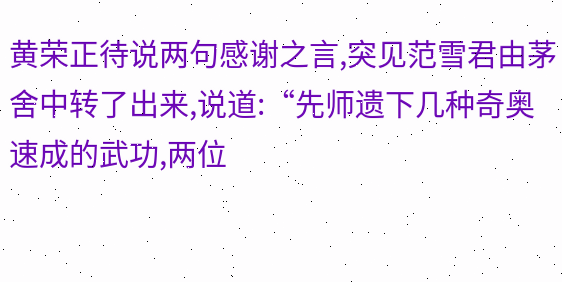黄荣正待说两句感谢之言,突见范雪君由茅舍中转了出来,说道:“先师遗下几种奇奥速成的武功,两位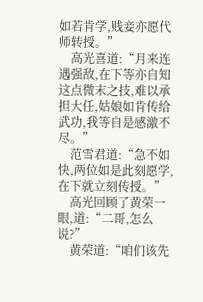如若肯学,贱妾亦愿代师转授。”
    高光喜道:“月来连遇强敌,在下等亦自知这点微末之技,难以承担大任,姑娘如肯传给武功,我等自是感激不尽。”
    范雪君道:“急不如快,两位如是此刻愿学,在下就立刻传授。”
    高光回顾了黄荣一眼,道:“二哥,怎么说?”
    黄荣道:“咱们该先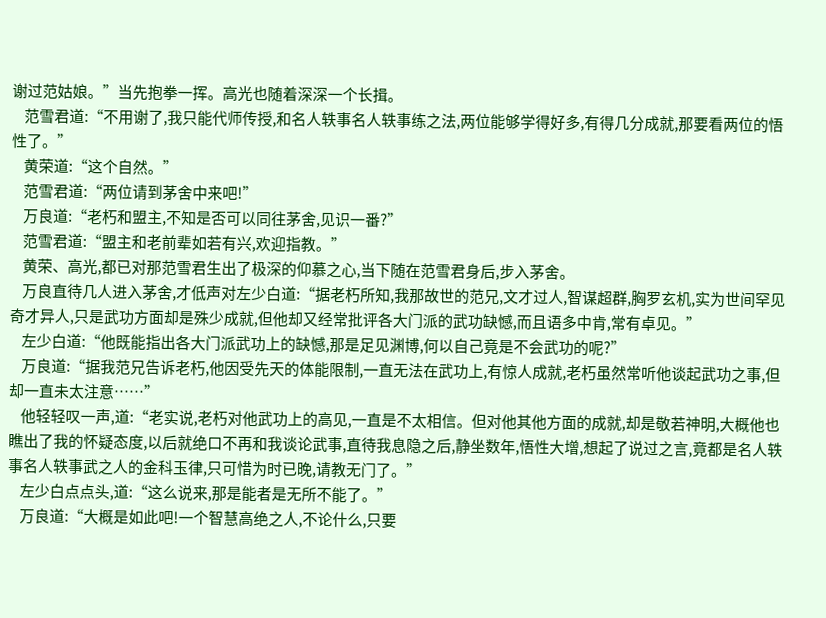谢过范姑娘。”当先抱拳一挥。高光也随着深深一个长揖。
    范雪君道:“不用谢了,我只能代师传授,和名人轶事名人轶事练之法,两位能够学得好多,有得几分成就,那要看两位的悟性了。”
    黄荣道:“这个自然。”
    范雪君道:“两位请到茅舍中来吧!”
    万良道:“老朽和盟主,不知是否可以同往茅舍,见识一番?”
    范雪君道:“盟主和老前辈如若有兴,欢迎指教。”
    黄荣、高光,都已对那范雪君生出了极深的仰慕之心,当下随在范雪君身后,步入茅舍。
    万良直待几人进入茅舍,才低声对左少白道:“据老朽所知,我那故世的范兄,文才过人,智谋超群,胸罗玄机,实为世间罕见奇才异人,只是武功方面却是殊少成就,但他却又经常批评各大门派的武功缺憾,而且语多中肯,常有卓见。”
    左少白道:“他既能指出各大门派武功上的缺憾,那是足见渊博,何以自己竟是不会武功的呢?”
    万良道:“据我范兄告诉老朽,他因受先天的体能限制,一直无法在武功上,有惊人成就,老朽虽然常听他谈起武功之事,但却一直未太注意……”
    他轻轻叹一声,道:“老实说,老朽对他武功上的高见,一直是不太相信。但对他其他方面的成就,却是敬若神明,大概他也瞧出了我的怀疑态度,以后就绝口不再和我谈论武事,直待我息隐之后,静坐数年,悟性大增,想起了说过之言,竟都是名人轶事名人轶事武之人的金科玉律,只可惜为时已晚,请教无门了。”
    左少白点点头,道:“这么说来,那是能者是无所不能了。”
    万良道:“大概是如此吧!一个智慧高绝之人,不论什么,只要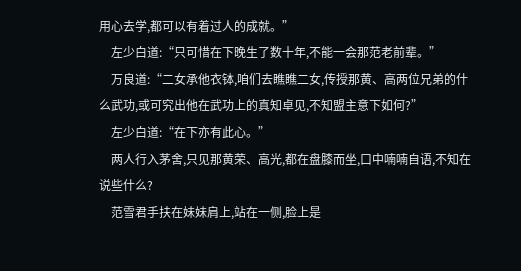用心去学,都可以有着过人的成就。”
    左少白道:“只可惜在下晚生了数十年,不能一会那范老前辈。”
    万良道:“二女承他衣钵,咱们去瞧瞧二女,传授那黄、高两位兄弟的什么武功,或可究出他在武功上的真知卓见,不知盟主意下如何?”
    左少白道:“在下亦有此心。”
    两人行入茅舍,只见那黄荣、高光,都在盘膝而坐,口中喃喃自语,不知在说些什么?
    范雪君手扶在妹妹肩上,站在一侧,脸上是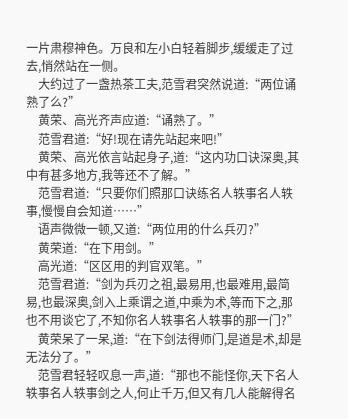一片肃穆神色。万良和左小白轻着脚步,缓缓走了过去,悄然站在一侧。
    大约过了一盏热茶工夫,范雪君突然说道:“两位诵熟了么?”
    黄荣、高光齐声应道:“诵熟了。”
    范雪君道:“好!现在请先站起来吧!”
    黄荣、高光依言站起身子,道:“这内功口诀深奥,其中有甚多地方,我等还不了解。”
    范雪君道:“只要你们照那口诀练名人轶事名人轶事,慢慢自会知道……”
    语声微微一顿,又道:“两位用的什么兵刃?”
    黄荣道:“在下用剑。”
    高光道:“区区用的判官双笔。”
    范雪君道:“剑为兵刃之祖,最易用,也最难用,最简易,也最深奥,剑入上乘谓之道,中乘为术,等而下之,那也不用谈它了,不知你名人轶事名人轶事的那一门?”
    黄荣呆了一呆,道:“在下剑法得师门,是道是术,却是无法分了。”
    范雪君轻轻叹息一声,道:“那也不能怪你,天下名人轶事名人轶事剑之人,何止千万,但又有几人能解得名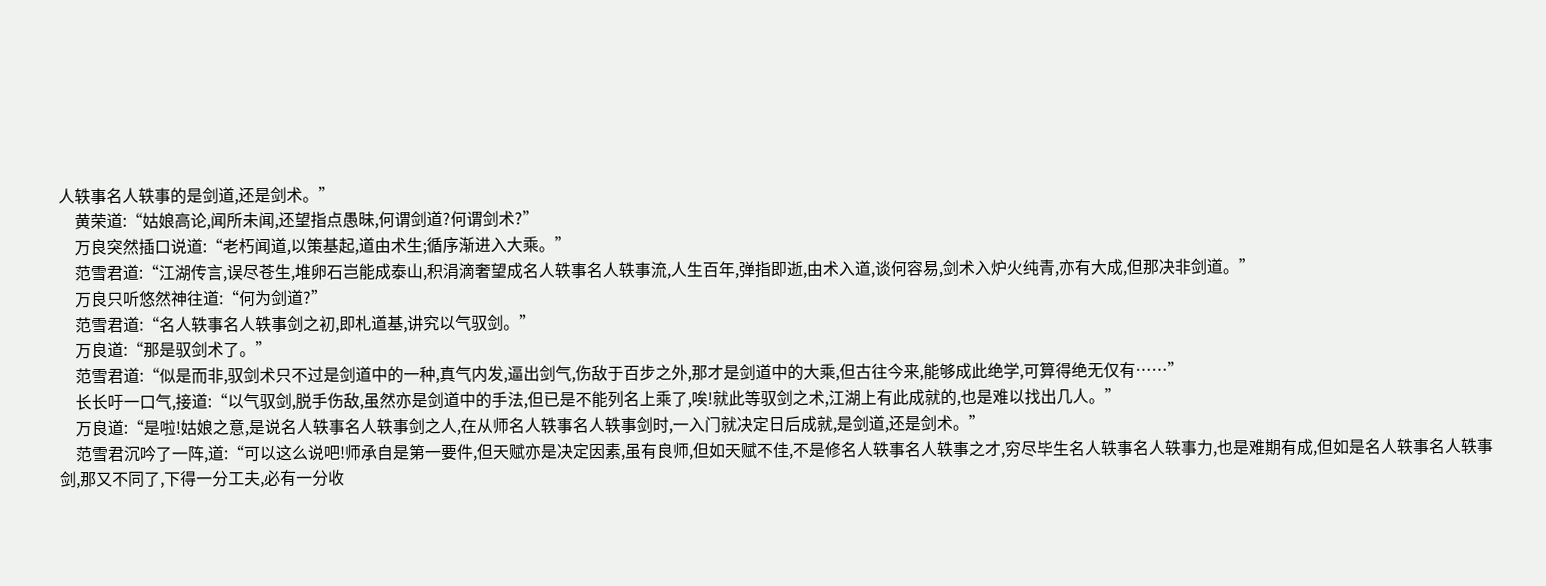人轶事名人轶事的是剑道,还是剑术。”
    黄荣道:“姑娘高论,闻所未闻,还望指点愚昧,何谓剑道?何谓剑术?”
    万良突然插口说道:“老朽闻道,以策基起,道由术生;循序渐进入大乘。”
    范雪君道:“江湖传言,误尽苍生,堆卵石岂能成泰山,积涓滴奢望成名人轶事名人轶事流,人生百年,弹指即逝,由术入道,谈何容易,剑术入炉火纯青,亦有大成,但那决非剑道。”
    万良只听悠然神往道:“何为剑道?”
    范雪君道:“名人轶事名人轶事剑之初,即札道基,讲究以气驭剑。”
    万良道:“那是驭剑术了。”
    范雪君道:“似是而非,驭剑术只不过是剑道中的一种,真气内发,逼出剑气,伤敌于百步之外,那才是剑道中的大乘,但古往今来,能够成此绝学,可算得绝无仅有……”
    长长吁一口气,接道:“以气驭剑,脱手伤敌,虽然亦是剑道中的手法,但已是不能列名上乘了,唉!就此等驭剑之术,江湖上有此成就的,也是难以找出几人。”
    万良道:“是啦!姑娘之意,是说名人轶事名人轶事剑之人,在从师名人轶事名人轶事剑时,一入门就决定日后成就,是剑道,还是剑术。”
    范雪君沉吟了一阵,道:“可以这么说吧!师承自是第一要件,但天赋亦是决定因素,虽有良师,但如天赋不佳,不是修名人轶事名人轶事之才,穷尽毕生名人轶事名人轶事力,也是难期有成,但如是名人轶事名人轶事剑,那又不同了,下得一分工夫,必有一分收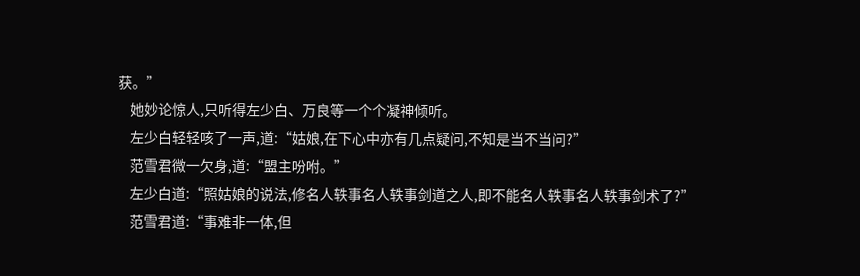获。”
    她妙论惊人,只听得左少白、万良等一个个凝神倾听。
    左少白轻轻咳了一声,道:“姑娘,在下心中亦有几点疑问,不知是当不当问?”
    范雪君微一欠身,道:“盟主吩咐。”
    左少白道:“照姑娘的说法,修名人轶事名人轶事剑道之人,即不能名人轶事名人轶事剑术了?”
    范雪君道:“事难非一体,但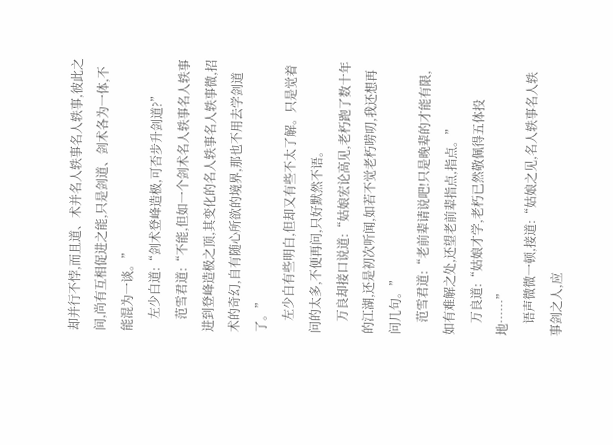却并行不悖,而且道、术并名人轶事名人轶事,彼此之间,尚有互相促进之能,只是剑道、剑术各为一体,不能混为一谈。”
    左少白道:“剑术登峰造极,可否步升剑道?”
    范雪君道:“不能,但如一个剑术名人轶事名人轶事进到登峰造极之顶,其变化的名人轶事名人轶事微,招术的奇幻,自有随心所欲的境界,那也不用去学剑道了。”
    左少白有些明白,但却又有些不太了解。只是觉着问的太多,不便再问,只好默然不语。
    万良却接口说道:“姑娘宏论高见,老朽跑了数十年的江湖,还是初次听闻,如若不觉老朽唠叨,我还想再问几句。”
    范雪君道:“老前辈请说吧!只是晚辈的才能有限,如有难解之处,还望老前辈指点,指点。”
    万良道:“姑娘才学,老朽已然敬佩得五体投地……”
    语声微微一顿,接道:“姑娘之见,名人轶事名人轶事剑之人,应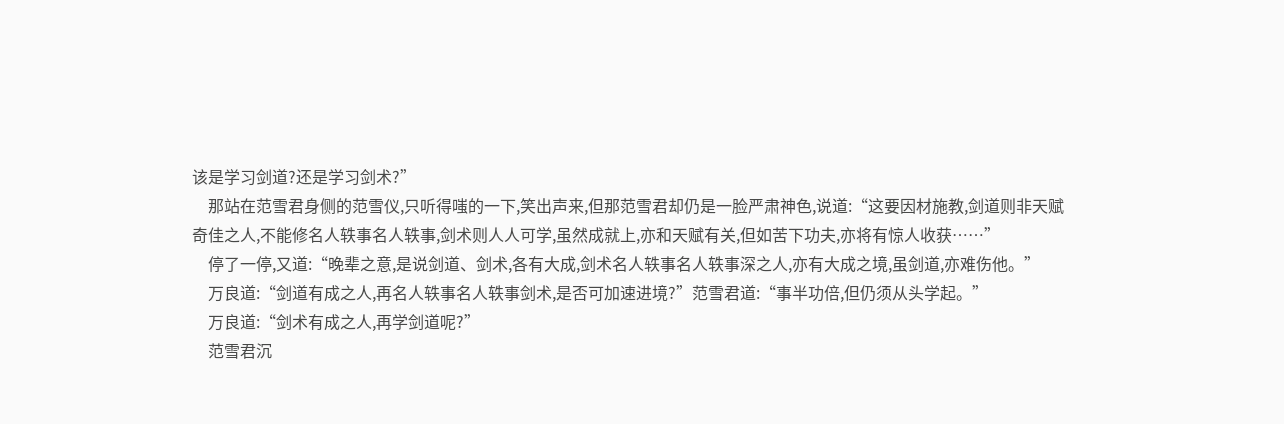该是学习剑道?还是学习剑术?”
    那站在范雪君身侧的范雪仪,只听得嗤的一下,笑出声来,但那范雪君却仍是一脸严肃神色,说道:“这要因材施教,剑道则非天赋奇佳之人,不能修名人轶事名人轶事,剑术则人人可学,虽然成就上,亦和天赋有关,但如苦下功夫,亦将有惊人收获……”
    停了一停,又道:“晚辈之意,是说剑道、剑术,各有大成,剑术名人轶事名人轶事深之人,亦有大成之境,虽剑道,亦难伤他。”
    万良道:“剑道有成之人,再名人轶事名人轶事剑术,是否可加速进境?”范雪君道:“事半功倍,但仍须从头学起。”
    万良道:“剑术有成之人,再学剑道呢?”
    范雪君沉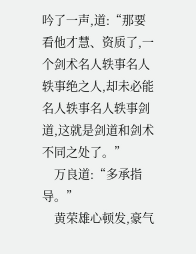吟了一声,道:“那要看他才慧、资质了,一个剑术名人轶事名人轶事绝之人,却未必能名人轶事名人轶事剑道,这就是剑道和剑术不同之处了。”
    万良道:“多承指导。”
    黄荣雄心顿发,豪气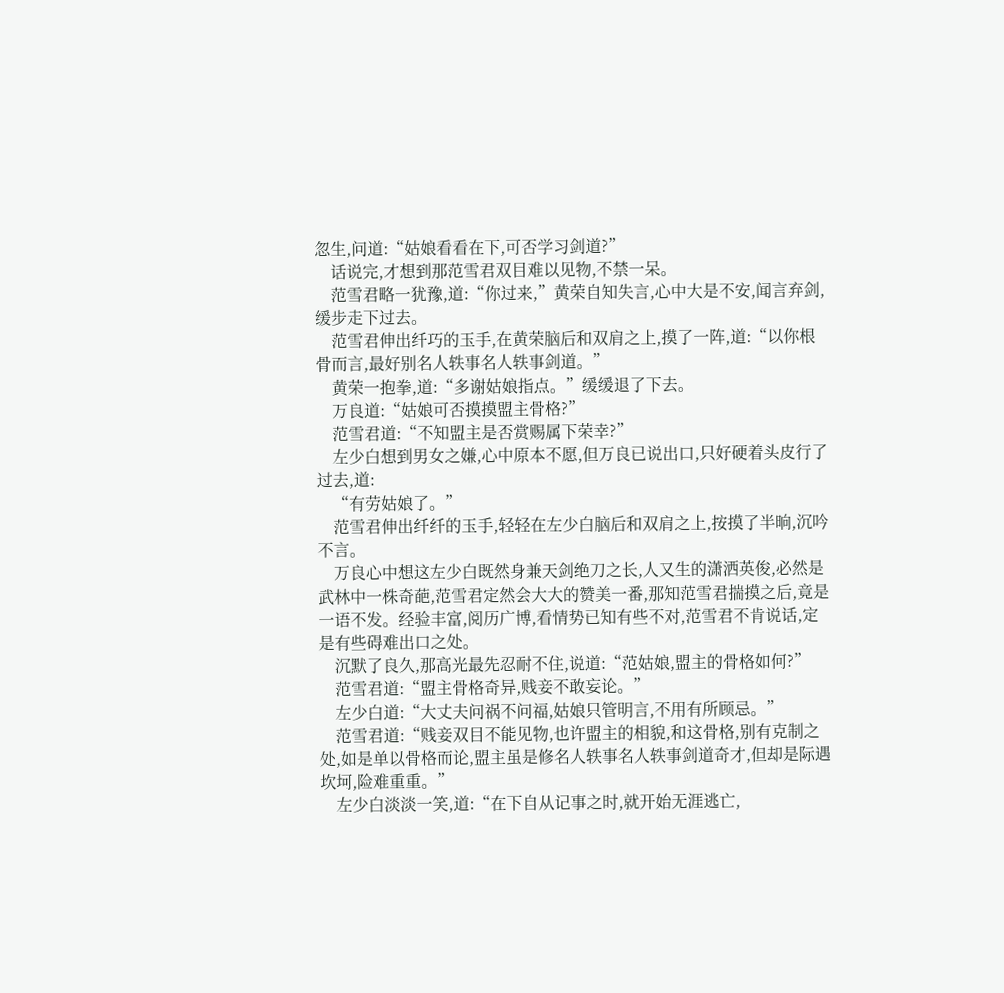忽生,问道:“姑娘看看在下,可否学习剑道?”
    话说完,才想到那范雪君双目难以见物,不禁一呆。
    范雪君略一犹豫,道:“你过来,”黄荣自知失言,心中大是不安,闻言弃剑,缓步走下过去。
    范雪君伸出纤巧的玉手,在黄荣脑后和双肩之上,摸了一阵,道:“以你根骨而言,最好别名人轶事名人轶事剑道。”
    黄荣一抱拳,道:“多谢姑娘指点。”缓缓退了下去。
    万良道:“姑娘可否摸摸盟主骨格?”
    范雪君道:“不知盟主是否赏赐属下荣幸?”
    左少白想到男女之嫌,心中原本不愿,但万良已说出口,只好硬着头皮行了过去,道:
    “有劳姑娘了。”
    范雪君伸出纤纤的玉手,轻轻在左少白脑后和双肩之上,按摸了半晌,沉吟不言。
    万良心中想这左少白既然身兼天剑绝刀之长,人又生的潇洒英俊,必然是武林中一株奇葩,范雪君定然会大大的赞美一番,那知范雪君揣摸之后,竟是一语不发。经验丰富,阅历广博,看情势已知有些不对,范雪君不肯说话,定是有些碍难出口之处。
    沉默了良久,那高光最先忍耐不住,说道:“范姑娘,盟主的骨格如何?”
    范雪君道:“盟主骨格奇异,贱妾不敢妄论。”
    左少白道:“大丈夫问祸不问福,姑娘只管明言,不用有所顾忌。”
    范雪君道:“贱妾双目不能见物,也许盟主的相貌,和这骨格,别有克制之处,如是单以骨格而论,盟主虽是修名人轶事名人轶事剑道奇才,但却是际遇坎坷,险难重重。”
    左少白淡淡一笑,道:“在下自从记事之时,就开始无涯逃亡,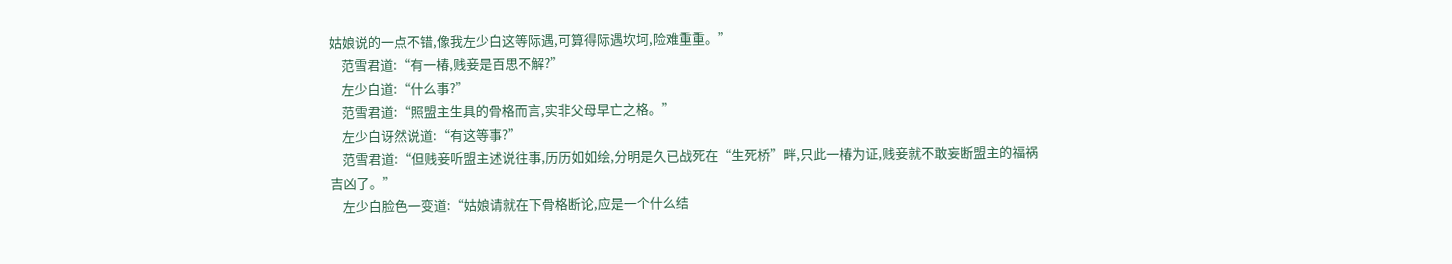姑娘说的一点不错,像我左少白这等际遇,可算得际遇坎坷,险难重重。”
    范雪君道:“有一椿,贱妾是百思不解?”
    左少白道:“什么事?”
    范雪君道:“照盟主生具的骨格而言,实非父母早亡之格。”
    左少白讶然说道:“有这等事?”
    范雪君道:“但贱妾听盟主述说往事,历历如如绘,分明是久已战死在“生死桥”畔,只此一椿为证,贱妾就不敢妄断盟主的福祸吉凶了。”
    左少白脸色一变道:“姑娘请就在下骨格断论,应是一个什么结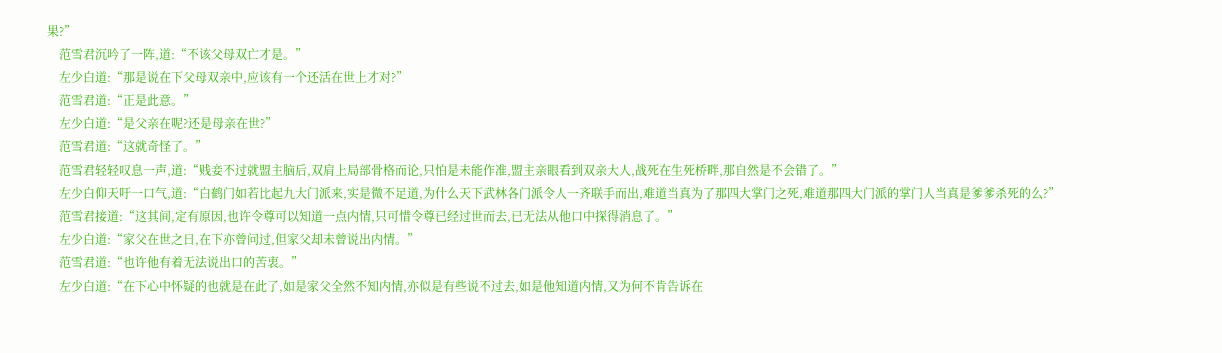果?”
    范雪君沉吟了一阵,道:“不该父母双亡才是。”
    左少白道:“那是说在下父母双亲中,应该有一个还活在世上才对?”
    范雪君道:“正是此意。”
    左少白道:“是父亲在呢?还是母亲在世?”
    范雪君道:“这就奇怪了。”
    范雪君轻轻叹息一声,道:“贱妾不过就盟主脑后,双肩上局部骨格而论,只怕是未能作准,盟主亲眼看到双亲大人,战死在生死桥畔,那自然是不会错了。”
    左少白仰天吁一口气,道:“白鹤门如若比起九大门派来,实是微不足道,为什么天下武林各门派令人一齐联手而出,难道当真为了那四大掌门之死,难道那四大门派的掌门人当真是爹爹杀死的么?”
    范雪君接道:“这其间,定有原因,也许令尊可以知道一点内情,只可惜令尊已经过世而去,已无法从他口中探得消息了。”
    左少白道:“家父在世之日,在下亦曾问过,但家父却未曾说出内情。”
    范雪君道:“也许他有着无法说出口的苦衷。”
    左少白道:“在下心中怀疑的也就是在此了,如是家父全然不知内情,亦似是有些说不过去,如是他知道内情,又为何不肯告诉在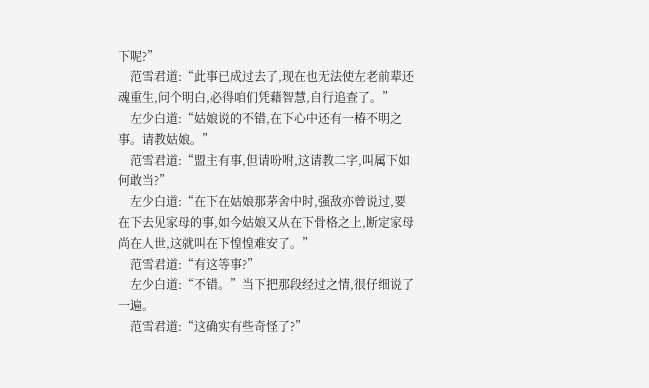下呢?”
    范雪君道:“此事已成过去了,现在也无法使左老前辈还魂重生,问个明白,必得咱们凭藉智慧,自行追查了。”
    左少白道:“姑娘说的不错,在下心中还有一椿不明之事。请教姑娘。”
    范雪君道:“盟主有事,但请吩咐,这请教二字,叫属下如何敢当?”
    左少白道:“在下在姑娘那茅舍中时,强敌亦曾说过,要在下去见家母的事,如今姑娘又从在下骨格之上,断定家母尚在人世,这就叫在下惶惶难安了。”
    范雪君道:“有这等事?”
    左少白道:“不错。”当下把那段经过之情,很仔细说了一遍。
    范雪君道:“这确实有些奇怪了?”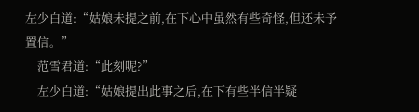左少白道:“姑娘未提之前,在下心中虽然有些奇怪,但还未予置信。”
    范雪君道:“此刻呢?”
    左少白道:“姑娘提出此事之后,在下有些半信半疑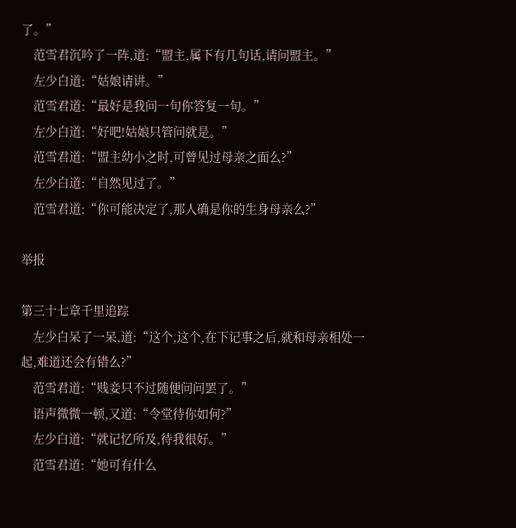了。”
    范雪君沉吟了一阵,道:“盟主,属下有几句话,请问盟主。”
    左少白道:“姑娘请讲。”
    范雪君道:“最好是我问一句你答复一句。”
    左少白道:“好吧!姑娘只管问就是。”
    范雪君道:“盟主幼小之时,可曾见过母亲之面么?”
    左少白道:“自然见过了。”
    范雪君道:“你可能决定了,那人确是你的生身母亲么?”

举报

第三十七章千里追踪
    左少白呆了一呆,道:“这个,这个,在下记事之后,就和母亲相处一起,难道还会有错么?”
    范雪君道:“贱妾只不过随便问问罢了。”
    语声微微一顿,又道:“令堂待你如何?”
    左少白道:“就记忆所及,待我很好。”
    范雪君道:“她可有什么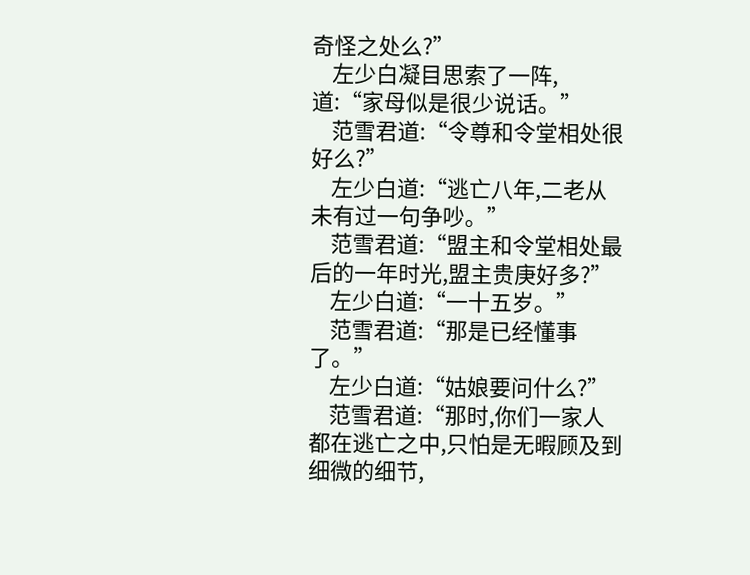奇怪之处么?”
    左少白凝目思索了一阵,道:“家母似是很少说话。”
    范雪君道:“令尊和令堂相处很好么?”
    左少白道:“逃亡八年,二老从未有过一句争吵。”
    范雪君道:“盟主和令堂相处最后的一年时光,盟主贵庚好多?”
    左少白道:“一十五岁。”
    范雪君道:“那是已经懂事了。”
    左少白道:“姑娘要问什么?”
    范雪君道:“那时,你们一家人都在逃亡之中,只怕是无暇顾及到细微的细节,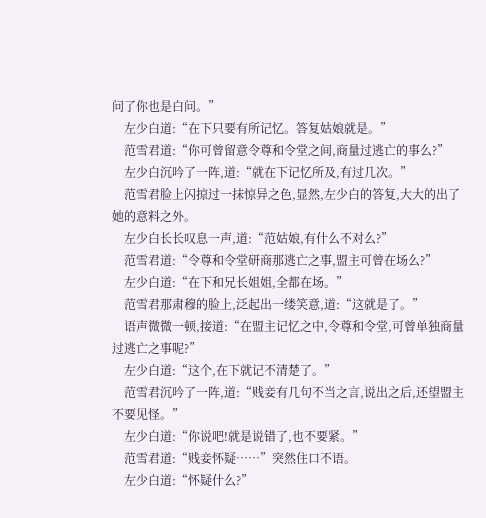问了你也是白问。”
    左少白道:“在下只要有所记忆。答复姑娘就是。”
    范雪君道:“你可曾留意令尊和令堂之间,商量过逃亡的事么?”
    左少白沉吟了一阵,道:“就在下记忆所及,有过几次。”
    范雪君脸上闪掠过一抹惊异之色,显然,左少白的答复,大大的出了她的意料之外。
    左少白长长叹息一声,道:“范姑娘,有什么不对么?”
    范雪君道:“令尊和令堂研商那逃亡之事,盟主可曾在场么?”
    左少白道:“在下和兄长姐姐,全都在场。”
    范雪君那肃穆的脸上,泛起出一缕笑意,道:“这就是了。”
    语声微微一顿,接道:“在盟主记忆之中,令尊和令堂,可曾单独商量过逃亡之事呢?”
    左少白道:“这个,在下就记不清楚了。”
    范雪君沉吟了一阵,道:“贱妾有几句不当之言,说出之后,还望盟主不要见怪。”
    左少白道:“你说吧!就是说错了,也不要紧。”
    范雪君道:“贱妾怀疑……”突然住口不语。
    左少白道:“怀疑什么?”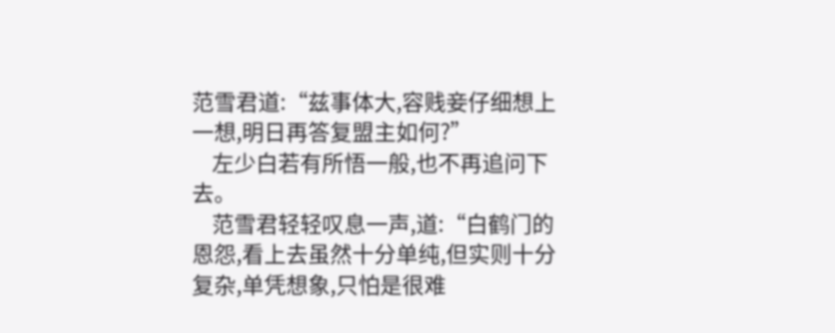范雪君道:“兹事体大,容贱妾仔细想上一想,明日再答复盟主如何?”
    左少白若有所悟一般,也不再追问下去。
    范雪君轻轻叹息一声,道:“白鹤门的恩怨,看上去虽然十分单纯,但实则十分复杂,单凭想象,只怕是很难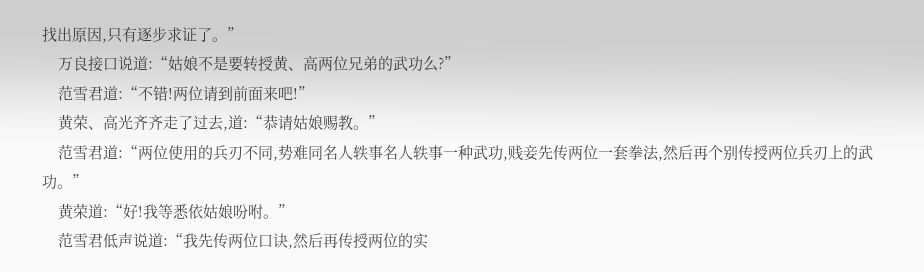找出原因,只有逐步求证了。”
    万良接口说道:“姑娘不是要转授黄、高两位兄弟的武功么?”
    范雪君道:“不错!两位请到前面来吧!”
    黄荣、高光齐齐走了过去,道:“恭请姑娘赐教。”
    范雪君道:“两位使用的兵刃不同,势难同名人轶事名人轶事一种武功,贱妾先传两位一套拳法,然后再个别传授两位兵刃上的武功。”
    黄荣道:“好!我等悉依姑娘吩咐。”
    范雪君低声说道:“我先传两位口诀,然后再传授两位的实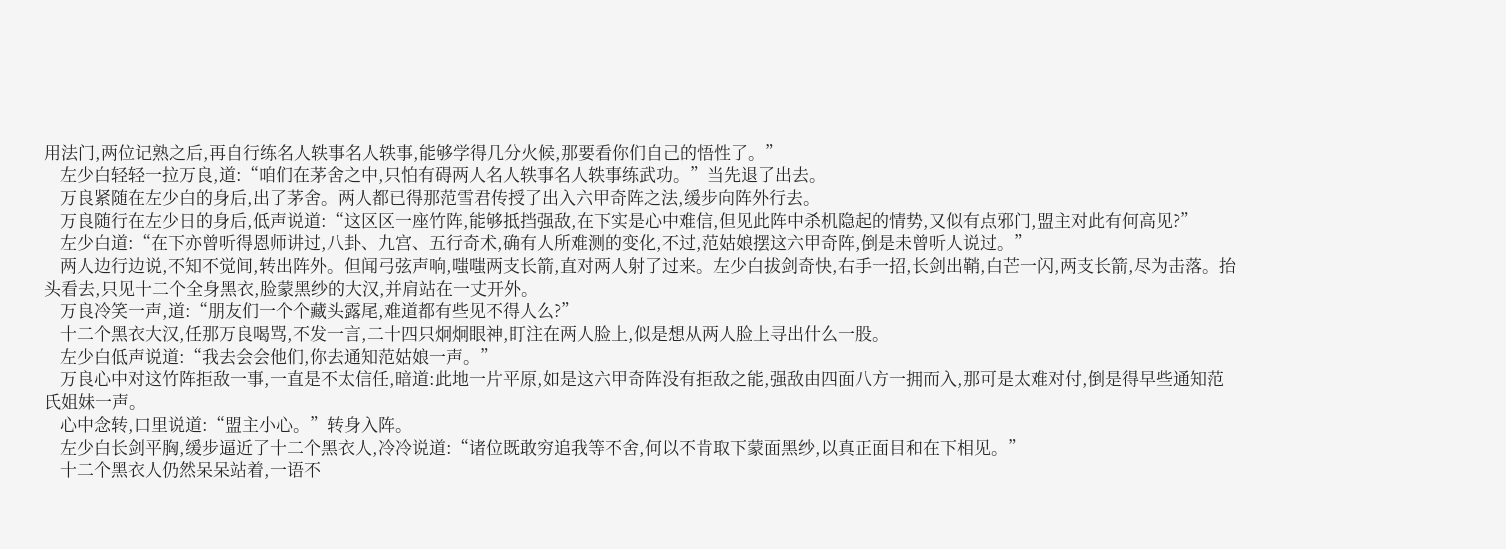用法门,两位记熟之后,再自行练名人轶事名人轶事,能够学得几分火候,那要看你们自己的悟性了。”
    左少白轻轻一拉万良,道:“咱们在茅舍之中,只怕有碍两人名人轶事名人轶事练武功。”当先退了出去。
    万良紧随在左少白的身后,出了茅舍。两人都已得那范雪君传授了出入六甲奇阵之法,缓步向阵外行去。
    万良随行在左少日的身后,低声说道:“这区区一座竹阵,能够抵挡强敌,在下实是心中难信,但见此阵中杀机隐起的情势,又似有点邪门,盟主对此有何高见?”
    左少白道:“在下亦曾听得恩师讲过,八卦、九宫、五行奇术,确有人所难测的变化,不过,范姑娘摆这六甲奇阵,倒是未曾听人说过。”
    两人边行边说,不知不觉间,转出阵外。但闻弓弦声响,嗤嗤两支长箭,直对两人射了过来。左少白拔剑奇快,右手一招,长剑出鞘,白芒一闪,两支长箭,尽为击落。抬头看去,只见十二个全身黑衣,脸蒙黑纱的大汉,并肩站在一丈开外。
    万良冷笑一声,道:“朋友们一个个藏头露尾,难道都有些见不得人么?”
    十二个黑衣大汉,任那万良喝骂,不发一言,二十四只炯炯眼神,盯注在两人脸上,似是想从两人脸上寻出什么一股。
    左少白低声说道:“我去会会他们,你去通知范姑娘一声。”
    万良心中对这竹阵拒敌一事,一直是不太信任,暗道:此地一片平原,如是这六甲奇阵没有拒敌之能,强敌由四面八方一拥而入,那可是太难对付,倒是得早些通知范氏姐妹一声。
    心中念转,口里说道:“盟主小心。”转身入阵。
    左少白长剑平胸,缓步逼近了十二个黑衣人,冷冷说道:“诸位既敢穷追我等不舍,何以不肯取下蒙面黑纱,以真正面目和在下相见。”
    十二个黑衣人仍然呆呆站着,一语不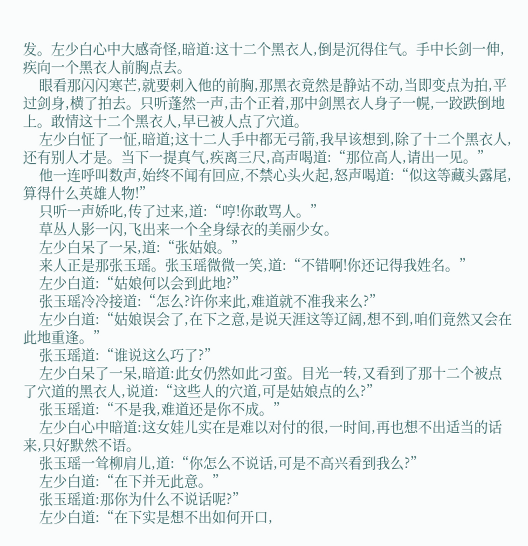发。左少白心中大感奇怪,暗道:这十二个黑衣人,倒是沉得住气。手中长剑一伸,疾向一个黑衣人前胸点去。
    眼看那闪闪寒芒,就要刺入他的前胸,那黑衣竟然是静站不动,当即变点为拍,平过剑身,横了拍去。只听蓬然一声,击个正着,那中剑黑衣人身子一幌,一跤跌倒地上。敢情这十二个黑衣人,早已被人点了穴道。
    左少白怔了一怔,暗道;这十二人手中都无弓箭,我早该想到,除了十二个黑衣人,还有别人才是。当下一提真气,疾离三尺,高声喝道:“那位高人,请出一见。”
    他一连呼叫数声,始终不闻有回应,不禁心头火起,怒声喝道:“似这等藏头露尾,算得什么英雄人物!”
    只听一声娇叱,传了过来,道:“哼!你敢骂人。”
    草丛人影一闪,飞出来一个全身绿衣的美丽少女。
    左少白呆了一呆,道:“张姑娘。”
    来人正是那张玉瑶。张玉瑶微微一笑,道:“不错啊!你还记得我姓名。”
    左少白道:“姑娘何以会到此地?”
    张玉瑶冷冷接道:“怎么?许你来此,难道就不准我来么?”
    左少白道:“姑娘误会了,在下之意,是说天涯这等辽阔,想不到,咱们竟然又会在此地重逢。”
    张玉瑶道:“谁说这么巧了?”
    左少白呆了一呆,暗道:此女仍然如此刁蛮。目光一转,又看到了那十二个被点了穴道的黑衣人,说道:“这些人的穴道,可是姑娘点的么?”
    张玉瑶道:“不是我,难道还是你不成。”
    左少白心中暗道:这女娃儿实在是难以对付的很,一时间,再也想不出适当的话来,只好默然不语。
    张玉瑶一耸柳肩儿,道:“你怎么不说话,可是不高兴看到我么?”
    左少白道:“在下并无此意。”
    张玉瑶道:那你为什么不说话呢?”
    左少白道:“在下实是想不出如何开口,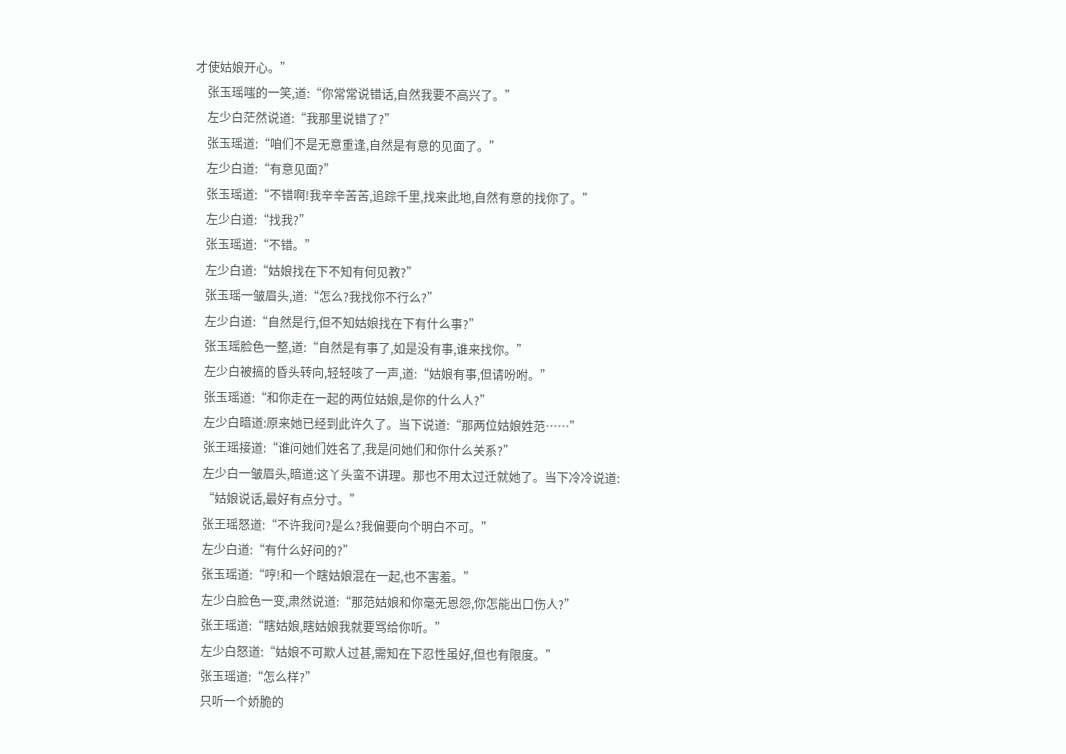才使姑娘开心。”
    张玉瑶嗤的一笑,道:“你常常说错话,自然我要不高兴了。”
    左少白茫然说道:“我那里说错了?”
    张玉瑶道:“咱们不是无意重逢,自然是有意的见面了。”
    左少白道:“有意见面?”
    张玉瑶道:“不错啊!我辛辛苦苦,追踪千里,找来此地,自然有意的找你了。”
    左少白道:“找我?”
    张玉瑶道:“不错。”
    左少白道:“姑娘找在下不知有何见教?”
    张玉瑶一皱眉头,道:“怎么?我找你不行么?”
    左少白道:“自然是行,但不知姑娘找在下有什么事?”
    张玉瑶脸色一整,道:“自然是有事了,如是没有事,谁来找你。”
    左少白被搞的昏头转向,轻轻咳了一声,道:“姑娘有事,但请吩咐。”
    张玉瑶道:“和你走在一起的两位姑娘,是你的什么人?”
    左少白暗道:原来她已经到此许久了。当下说道:“那两位姑娘姓范……”
    张王瑶接道:“谁问她们姓名了,我是问她们和你什么关系?”
    左少白一皱眉头,暗道:这丫头蛮不讲理。那也不用太过迁就她了。当下冷冷说道:
    “姑娘说话,最好有点分寸。”
    张王瑶怒道:“不许我问?是么?我偏要向个明白不可。”
    左少白道:“有什么好问的?”
    张玉瑶道:“哼!和一个瞎姑娘混在一起,也不害羞。”
    左少白脸色一变,肃然说道:“那范姑娘和你毫无恩怨,你怎能出口伤人?”
    张王瑶道:“瞎姑娘,瞎姑娘我就要骂给你听。”
    左少白怒道:“姑娘不可欺人过甚,需知在下忍性虽好,但也有限度。”
    张玉瑶道:“怎么样?”
    只听一个娇脆的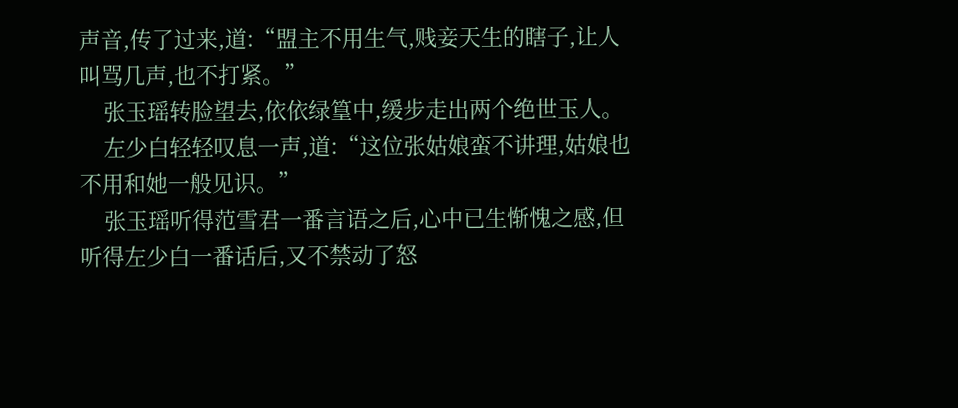声音,传了过来,道:“盟主不用生气,贱妾天生的瞎子,让人叫骂几声,也不打紧。”
    张玉瑶转脸望去,依依绿篁中,缓步走出两个绝世玉人。
    左少白轻轻叹息一声,道:“这位张姑娘蛮不讲理,姑娘也不用和她一般见识。”
    张玉瑶听得范雪君一番言语之后,心中已生惭愧之感,但听得左少白一番话后,又不禁动了怒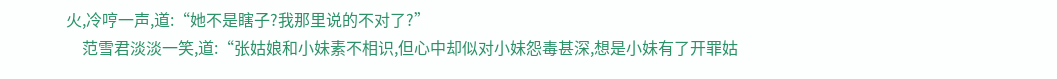火,冷哼一声,道:“她不是瞎子?我那里说的不对了?”
    范雪君淡淡一笑,道:“张姑娘和小妹素不相识,但心中却似对小妹怨毒甚深,想是小妹有了开罪姑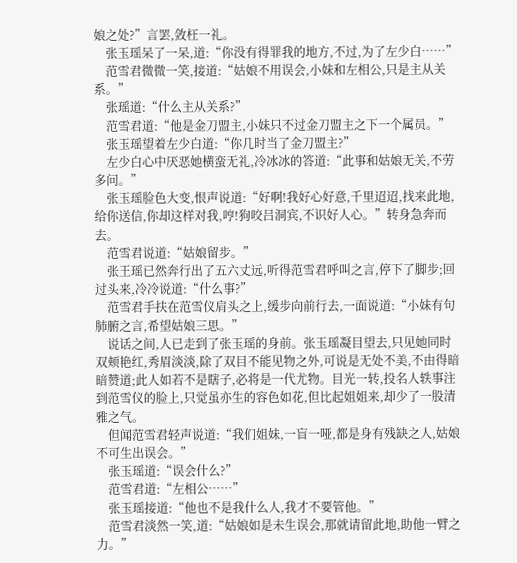娘之处?”言罢,敛枉一礼。
    张玉瑶呆了一呆,道:“你没有得罪我的地方,不过,为了左少白……”
    范雪君微微一笑,接道:“姑娘不用误会,小妹和左相公,只是主从关系。”
    张瑶道:“什么主从关系?”
    范雪君道:“他是金刀盟主,小妹只不过金刀盟主之下一个属员。”
    张玉瑶望着左少白道:“你几时当了金刀盟主?”
    左少白心中厌恶她横蛮无礼,冷冰冰的答道:“此事和姑娘无关,不劳多问。”
    张玉瑶脸色大变,恨声说道:“好啊!我好心好意,千里迢迢,找来此地,给你送信,你却这样对我,哼!狗咬吕洞宾,不识好人心。”转身急奔而去。
    范雪君说道:“姑娘留步。”
    张王瑶已然奔行出了五六丈远,听得范雪君呼叫之言,停下了脚步;回过头来,冷冷说道:“什么事?”
    范雪君手扶在范雪仪肩头之上,缓步向前行去,一面说道:“小妹有句肺腑之言,希望姑娘三思。”
    说话之间,人已走到了张玉瑶的身前。张玉瑶凝目望去,只见她同时双颊艳红,秀眉淡淡,除了双目不能见物之外,可说是无处不美,不由得暗暗赞道;此人如若不是瞎子,必将是一代尤物。目光一转,投名人轶事注到范雪仪的脸上,只觉虽亦生的容色如花,但比起姐姐来,却少了一股清雅之气。
    但闻范雪君轻声说道:“我们姐妹,一盲一哑,都是身有残缺之人,姑娘不可生出误会。”
    张玉瑶道:“误会什么?”
    范雪君道:“左相公……”
    张玉瑶接道:“他也不是我什么人,我才不要管他。”
    范雪君淡然一笑,道:“姑娘如是未生误会,那就请留此地,助他一臂之力。”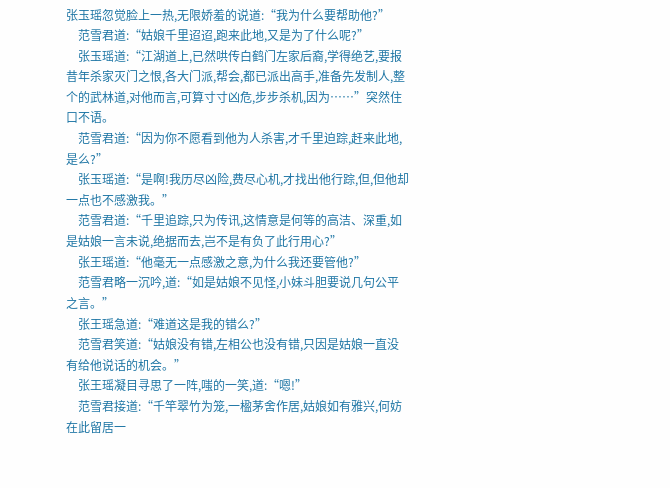张玉瑶忽觉脸上一热,无限娇羞的说道:“我为什么要帮助他?”
    范雪君道:“姑娘千里迢迢,跑来此地,又是为了什么呢?”
    张玉瑶道:“江湖道上,已然哄传白鹤门左家后裔,学得绝艺,要报昔年杀家灭门之恨,各大门派,帮会,都已派出高手,准备先发制人,整个的武林道,对他而言,可算寸寸凶危,步步杀机,因为……”突然住口不语。
    范雪君道:“因为你不愿看到他为人杀害,才千里迫踪,赶来此地,是么?”
    张玉瑶道:“是啊!我历尽凶险,费尽心机,才找出他行踪,但,但他却一点也不感激我。”
    范雪君道:“千里追踪,只为传讯,这情意是何等的高洁、深重,如是姑娘一言未说,绝据而去,岂不是有负了此行用心?”
    张王瑶道:“他毫无一点感激之意,为什么我还要管他?”
    范雪君略一沉吟,道:“如是姑娘不见怪,小妹斗胆要说几句公平之言。”
    张王瑶急道:“难道这是我的错么?”
    范雪君笑道:“姑娘没有错,左相公也没有错,只因是姑娘一直没有给他说话的机会。”
    张王瑶凝目寻思了一阵,嗤的一笑,道:“嗯!”
    范雪君接道:“千竿翠竹为笼,一楹茅舍作居,姑娘如有雅兴,何妨在此留居一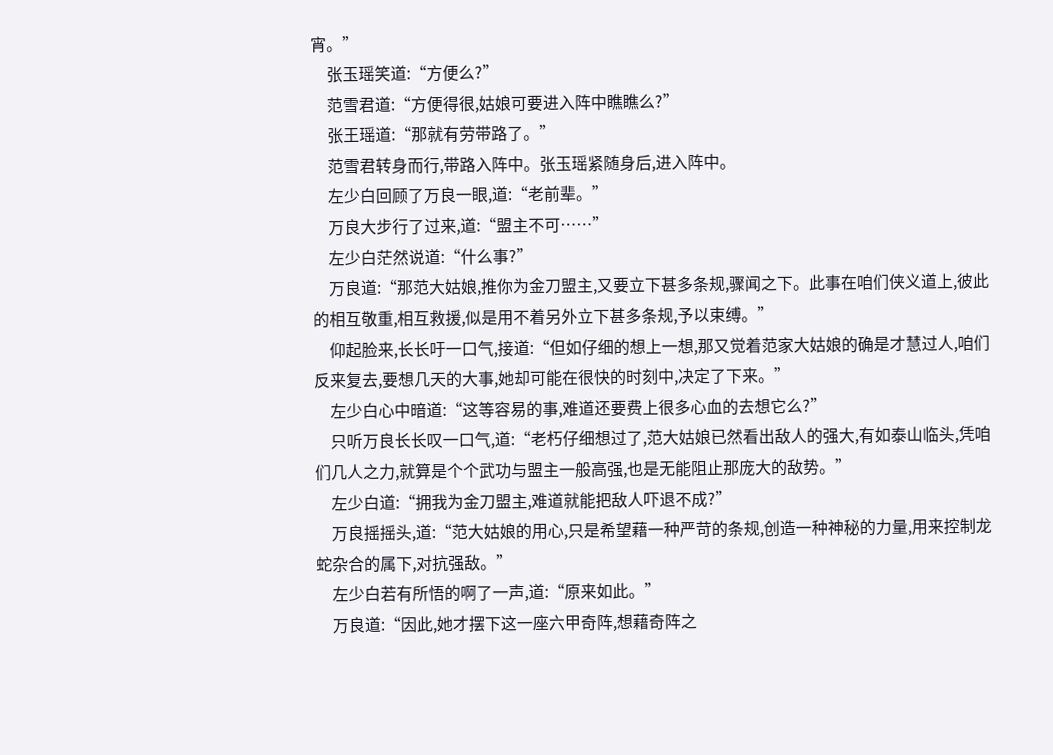宵。”
    张玉瑶笑道:“方便么?”
    范雪君道:“方便得很,姑娘可要进入阵中瞧瞧么?”
    张王瑶道:“那就有劳带路了。”
    范雪君转身而行,带路入阵中。张玉瑶紧随身后,进入阵中。
    左少白回顾了万良一眼,道:“老前辈。”
    万良大步行了过来,道:“盟主不可……”
    左少白茫然说道:“什么事?”
    万良道:“那范大姑娘,推你为金刀盟主,又要立下甚多条规,骤闻之下。此事在咱们侠义道上,彼此的相互敬重,相互救援,似是用不着另外立下甚多条规,予以束缚。”
    仰起脸来,长长吁一口气,接道:“但如仔细的想上一想,那又觉着范家大姑娘的确是才慧过人,咱们反来复去,要想几天的大事,她却可能在很快的时刻中,决定了下来。”
    左少白心中暗道:“这等容易的事,难道还要费上很多心血的去想它么?”
    只听万良长长叹一口气,道:“老朽仔细想过了,范大姑娘已然看出敌人的强大,有如泰山临头,凭咱们几人之力,就算是个个武功与盟主一般高强,也是无能阻止那庞大的敌势。”
    左少白道:“拥我为金刀盟主,难道就能把敌人吓退不成?”
    万良摇摇头,道:“范大姑娘的用心,只是希望藉一种严苛的条规,创造一种神秘的力量,用来控制龙蛇杂合的属下,对抗强敌。”
    左少白若有所悟的啊了一声,道:“原来如此。”
    万良道:“因此,她才摆下这一座六甲奇阵,想藉奇阵之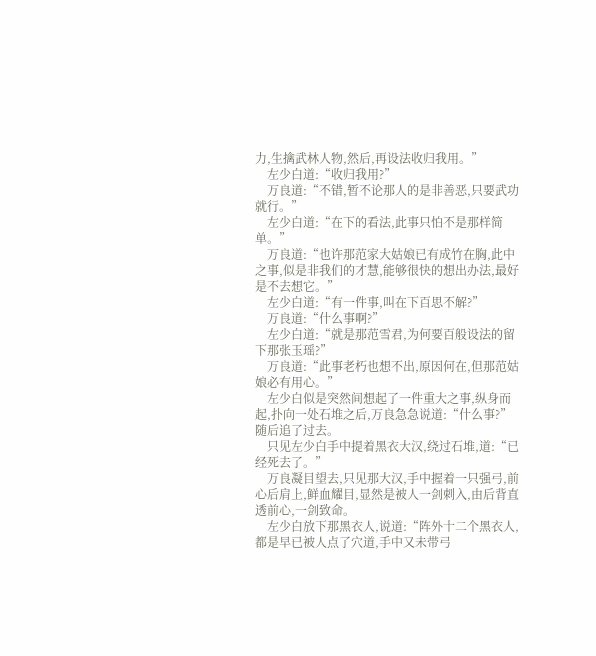力,生擒武林人物,然后,再设法收归我用。”
    左少白道:“收归我用?”
    万良道:“不错,暂不论那人的是非善恶,只要武功就行。”
    左少白道:“在下的看法,此事只怕不是那样简单。”
    万良道:“也许那范家大姑娘已有成竹在胸,此中之事,似是非我们的才慧,能够很快的想出办法,最好是不去想它。”
    左少白道:“有一件事,叫在下百思不解?”
    万良道:“什么事啊?”
    左少白道:“就是那范雪君,为何要百般设法的留下那张玉瑶?”
    万良道:“此事老朽也想不出,原因何在,但那范姑娘必有用心。”
    左少白似是突然间想起了一件重大之事,纵身而起,扑向一处石堆之后,万良急急说道:“什么事?”随后追了过去。
    只见左少白手中提着黑衣大汉,绕过石堆,道:“已经死去了。”
    万良凝目望去,只见那大汉,手中握着一只强弓,前心后肩上,鲜血耀目,显然是被人一剑刺入,由后背直透前心,一剑致命。
    左少白放下那黑衣人,说道:“阵外十二个黑衣人,都是早已被人点了穴道,手中又未带弓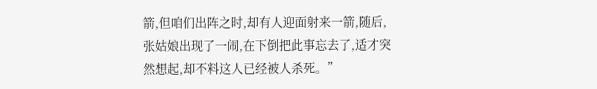箭,但咱们出阵之时,却有人迎面射来一箭,随后,张姑娘出现了一闹,在下倒把此事忘去了,适才突然想起,却不料这人已经被人杀死。”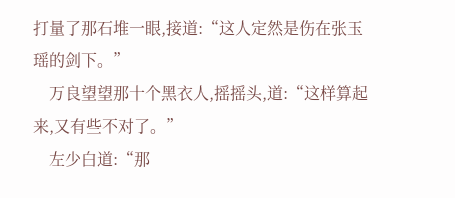打量了那石堆一眼,接道:“这人定然是伤在张玉瑶的剑下。”
    万良望望那十个黑衣人,摇摇头,道:“这样算起来,又有些不对了。”
    左少白道:“那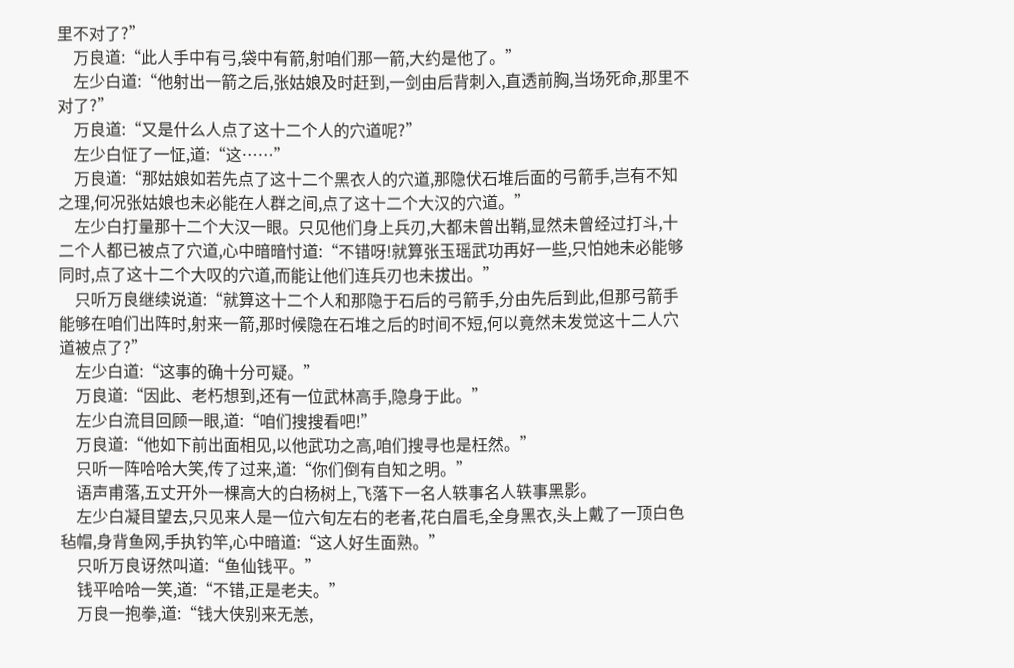里不对了?”
    万良道:“此人手中有弓,袋中有箭,射咱们那一箭,大约是他了。”
    左少白道:“他射出一箭之后,张姑娘及时赶到,一剑由后背刺入,直透前胸,当场死命,那里不对了?”
    万良道:“又是什么人点了这十二个人的穴道呢?”
    左少白怔了一怔,道:“这……”
    万良道:“那姑娘如若先点了这十二个黑衣人的穴道,那隐伏石堆后面的弓箭手,岂有不知之理,何况张姑娘也未必能在人群之间,点了这十二个大汉的穴道。”
    左少白打量那十二个大汉一眼。只见他们身上兵刃,大都未曾出鞘,显然未曾经过打斗,十二个人都已被点了穴道,心中暗暗忖道:“不错呀!就算张玉瑶武功再好一些,只怕她未必能够同时,点了这十二个大叹的穴道,而能让他们连兵刃也未拔出。”
    只听万良继续说道:“就算这十二个人和那隐于石后的弓箭手,分由先后到此,但那弓箭手能够在咱们出阵时,射来一箭,那时候隐在石堆之后的时间不短,何以竟然未发觉这十二人穴道被点了?”
    左少白道:“这事的确十分可疑。”
    万良道:“因此、老朽想到,还有一位武林高手,隐身于此。”
    左少白流目回顾一眼,道:“咱们搜搜看吧!”
    万良道:“他如下前出面相见,以他武功之高,咱们搜寻也是枉然。”
    只听一阵哈哈大笑,传了过来,道:“你们倒有自知之明。”
    语声甫落,五丈开外一棵高大的白杨树上,飞落下一名人轶事名人轶事黑影。
    左少白凝目望去,只见来人是一位六旬左右的老者,花白眉毛,全身黑衣,头上戴了一顶白色毡帽,身背鱼网,手执钓竿,心中暗道:“这人好生面熟。”
    只听万良讶然叫道:“鱼仙钱平。”
    钱平哈哈一笑,道:“不错,正是老夫。”
    万良一抱拳,道:“钱大侠别来无恙,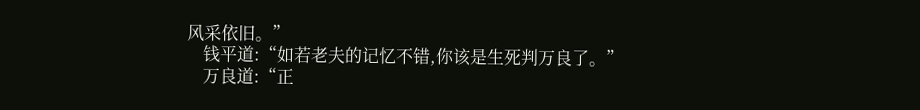风采依旧。”
    钱平道:“如若老夫的记忆不错,你该是生死判万良了。”
    万良道:“正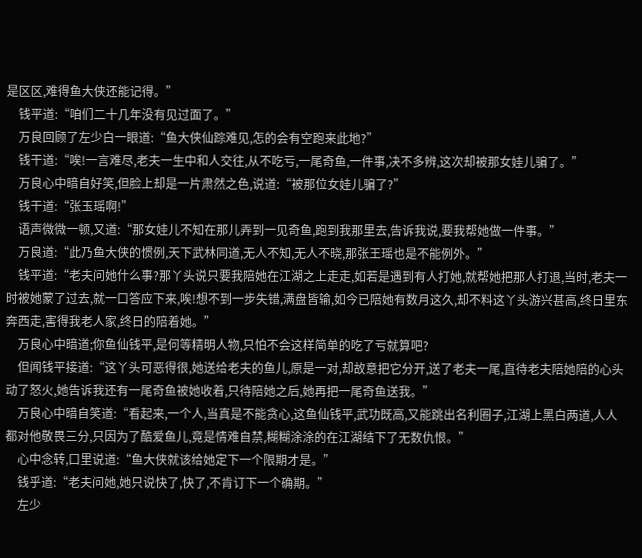是区区,难得鱼大侠还能记得。”
    钱平道:“咱们二十几年没有见过面了。”
    万良回顾了左少白一眼道:“鱼大侠仙踪难见,怎的会有空跑来此地?”
    钱干道:“唉!一言难尽,老夫一生中和人交往,从不吃亏,一尾奇鱼,一件事,决不多辨,这次却被那女娃儿骗了。”
    万良心中暗自好笑,但脸上却是一片肃然之色,说道:“被那位女娃儿骗了?”
    钱干道:“张玉瑶啊!”
    语声微微一顿,又道:“那女娃儿不知在那儿弄到一见奇鱼,跑到我那里去,告诉我说,要我帮她做一件事。”
    万良道:“此乃鱼大侠的惯例,天下武林同道,无人不知,无人不晓,那张王瑶也是不能例外。”
    钱平道:“老夫问她什么事?那丫头说只要我陪她在江湖之上走走,如若是遇到有人打她,就帮她把那人打退,当时,老夫一时被她蒙了过去,就一口答应下来,唉!想不到一步失错,满盘皆输,如今已陪她有数月这久,却不料这丫头游兴甚高,终日里东奔西走,害得我老人家,终日的陪着她。”
    万良心中暗道;你鱼仙钱平,是何等精明人物,只怕不会这样简单的吃了亏就算吧?
    但闻钱平接道:“这丫头可恶得很,她送给老夫的鱼儿,原是一对,却故意把它分开,送了老夫一尾,直待老夫陪她陪的心头动了怒火,她告诉我还有一尾奇鱼被她收着,只待陪她之后,她再把一尾奇鱼送我。”
    万良心中暗自笑道:“看起来,一个人,当真是不能贪心,这鱼仙钱平,武功既高,又能跳出名利圈子,江湖上黑白两道,人人都对他敬畏三分,只因为了酷爱鱼儿,竟是情难自禁,糊糊涂涂的在江湖结下了无数仇恨。”
    心中念转,口里说道:“鱼大侠就该给她定下一个限期才是。”
    钱乎道:“老夫问她,她只说快了,快了,不肯订下一个确期。”
    左少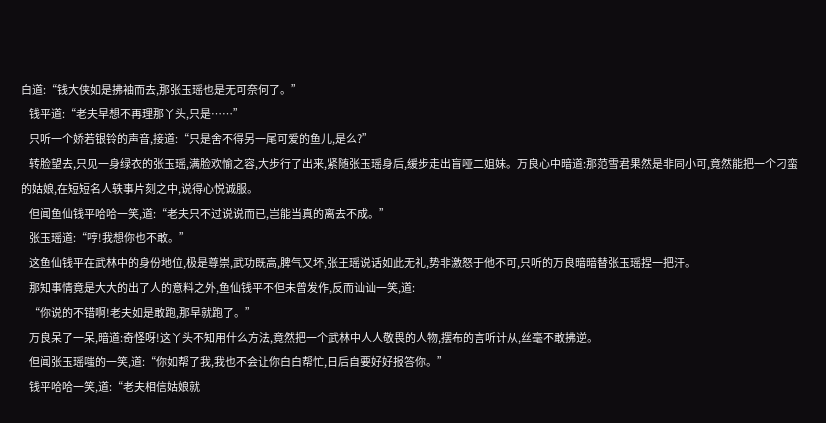白道:“钱大侠如是拂袖而去,那张玉瑶也是无可奈何了。”
    钱平道:“老夫早想不再理那丫头,只是……”
    只听一个娇若银铃的声音,接道:“只是舍不得另一尾可爱的鱼儿,是么?”
    转脸望去,只见一身绿衣的张玉瑶,满脸欢愉之容,大步行了出来,紧随张玉瑶身后,缓步走出盲哑二姐妹。万良心中暗道:那范雪君果然是非同小可,竟然能把一个刁蛮的姑娘,在短短名人轶事片刻之中,说得心悦诚服。
    但闻鱼仙钱平哈哈一笑,道:“老夫只不过说说而已,岂能当真的离去不成。”
    张玉瑶道:“哼!我想你也不敢。”
    这鱼仙钱平在武林中的身份地位,极是尊崇,武功既高,脾气又坏,张王瑶说话如此无礼,势非激怒于他不可,只听的万良暗暗替张玉瑶捏一把汗。
    那知事情竟是大大的出了人的意料之外,鱼仙钱平不但未曾发作,反而讪讪一笑,道:
    “你说的不错啊!老夫如是敢跑,那早就跑了。”
    万良呆了一呆,暗道:奇怪呀!这丫头不知用什么方法,竟然把一个武林中人人敬畏的人物,摆布的言听计从,丝毫不敢拂逆。
    但闻张玉瑶嗤的一笑,道:“你如帮了我,我也不会让你白白帮忙,日后自要好好报答你。”
    钱平哈哈一笑,道:“老夫相信姑娘就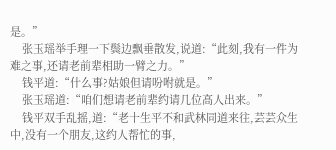是。”
    张玉瑶举手理一下鬓边飘垂散发,说道:“此刻,我有一件为难之事,还请老前辈相助一臂之力。”
    钱平道:“什么事?姑娘但请吩咐就是。”
    张玉瑶道:“咱们想请老前辈约请几位高人出来。”
    钱平双手乱摇,道:“老十生平不和武林同道来往,芸芸众生中,没有一个朋友,这约人帮忙的事,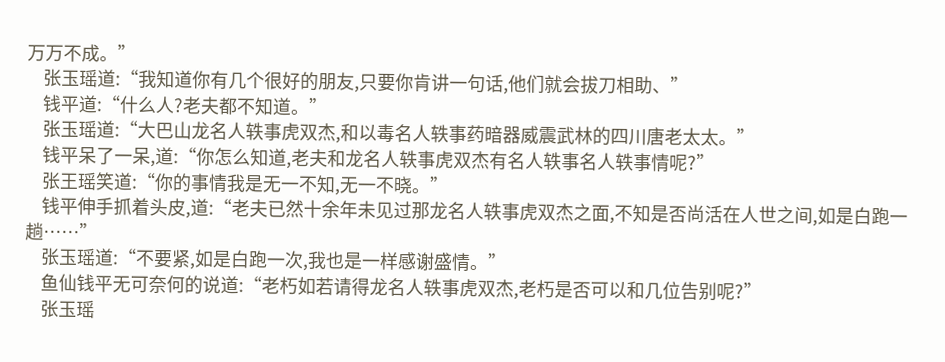万万不成。”
    张玉瑶道:“我知道你有几个很好的朋友,只要你肯讲一句话,他们就会拔刀相助、”
    钱平道:“什么人?老夫都不知道。”
    张玉瑶道:“大巴山龙名人轶事虎双杰,和以毒名人轶事药暗器威震武林的四川唐老太太。”
    钱平呆了一呆,道:“你怎么知道,老夫和龙名人轶事虎双杰有名人轶事名人轶事情呢?”
    张王瑶笑道:“你的事情我是无一不知,无一不晓。”
    钱平伸手抓着头皮,道:“老夫已然十余年未见过那龙名人轶事虎双杰之面,不知是否尚活在人世之间,如是白跑一趟……”
    张玉瑶道:“不要紧,如是白跑一次,我也是一样感谢盛情。”
    鱼仙钱平无可奈何的说道:“老朽如若请得龙名人轶事虎双杰,老朽是否可以和几位告别呢?”
    张玉瑶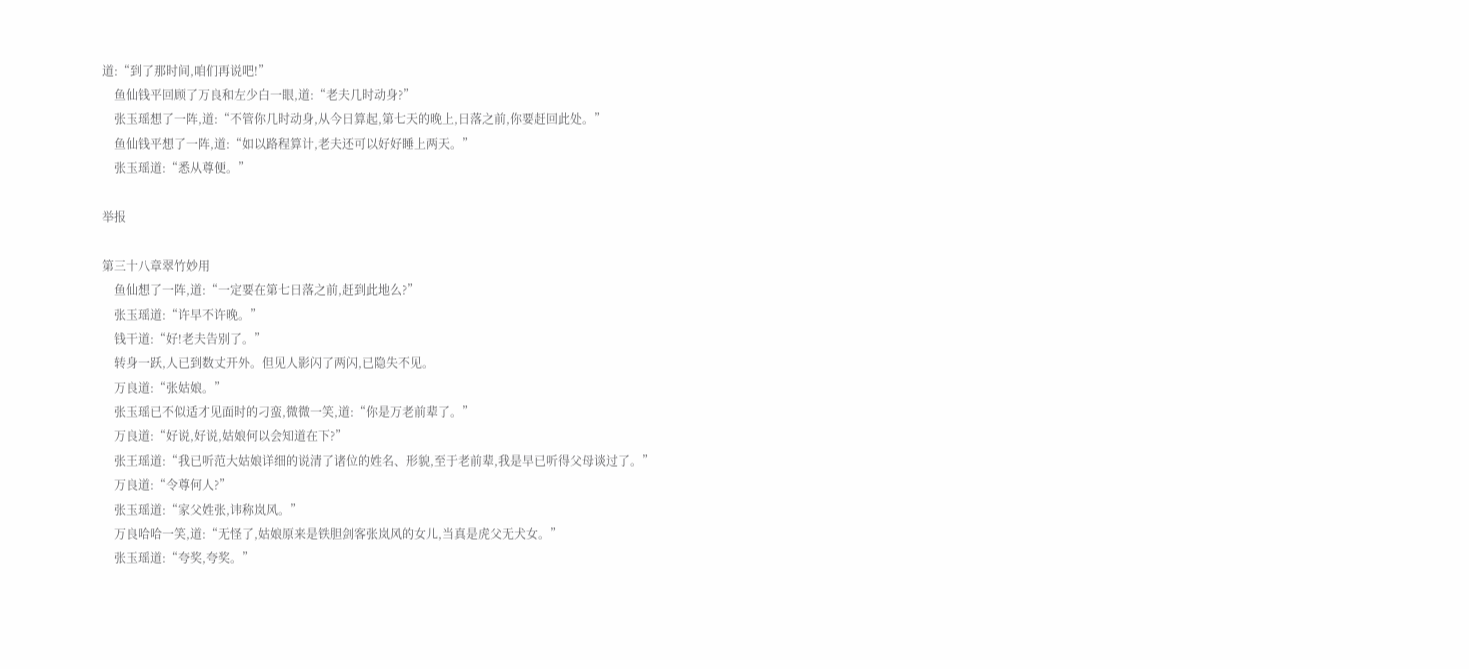道:“到了那时间,咱们再说吧!”
    鱼仙钱平回顾了万良和左少白一眼,道:“老夫几时动身?”
    张玉瑶想了一阵,道:“不管你几时动身,从今日算起,第七天的晚上,日落之前,你要赶回此处。”
    鱼仙钱平想了一阵,道:“如以路程算计,老夫还可以好好睡上两天。”
    张玉瑶道:“悉从尊便。”

举报

第三十八章翠竹妙用
    鱼仙想了一阵,道:“一定要在第七日落之前,赶到此地么?”
    张玉瑶道:“许早不许晚。”
    钱干道:“好!老夫告别了。”
    转身一跃,人已到数丈开外。但见人影闪了两闪,已隐失不见。
    万良道:“张姑娘。”
    张玉瑶已不似适才见面时的刁蛮,微微一笑,道:“你是万老前辈了。”
    万良道:“好说,好说,姑娘何以会知道在下?”
    张王瑶道:“我已听范大姑娘详细的说清了诸位的姓名、形貌,至于老前辈,我是早已听得父母谈过了。”
    万良道:“令尊何人?”
    张玉瑶道:“家父姓张,讳称岚风。”
    万良哈哈一笑,道:“无怪了,姑娘原来是铁胆剑客张岚风的女儿,当真是虎父无犬女。”
    张玉瑶道:“夸奖,夸奖。”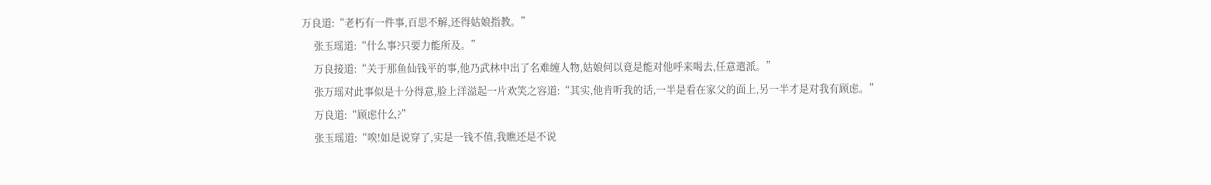万良道:“老朽有一件事,百思不解,还得姑娘指教。”
    张玉瑶道:“什么事?只要力能所及。”
    万良接道:“关于那鱼仙钱平的事,他乃武林中出了名难缠人物,姑娘何以竟是能对他呼来喝去,任意遣派。”
    张万瑶对此事似是十分得意,脸上洋溢起一片欢笑之容道:“其实,他肯听我的话,一半是看在家父的面上,另一半才是对我有顾虑。”
    万良道:“顾虑什么?”
    张玉瑶道:“唉!如是说穿了,实是一钱不值,我瞧还是不说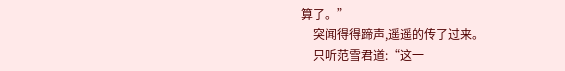算了。”
    突闻得得蹄声,遥遥的传了过来。
    只听范雪君道:“这一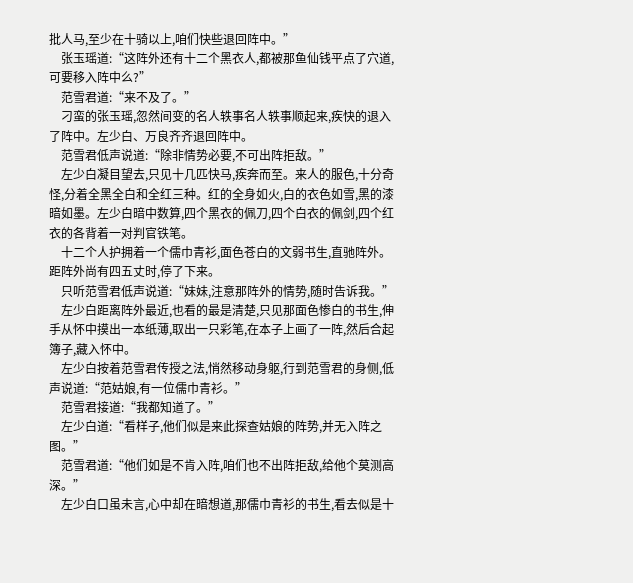批人马,至少在十骑以上,咱们快些退回阵中。”
    张玉瑶道:“这阵外还有十二个黑衣人,都被那鱼仙钱平点了穴道,可要移入阵中么?”
    范雪君道:“来不及了。”
    刁蛮的张玉瑶,忽然间变的名人轶事名人轶事顺起来,疾快的退入了阵中。左少白、万良齐齐退回阵中。
    范雪君低声说道:“除非情势必要,不可出阵拒敌。”
    左少白凝目望去,只见十几匹快马,疾奔而至。来人的服色,十分奇怪,分着全黑全白和全红三种。红的全身如火,白的衣色如雪,黑的漆暗如墨。左少白暗中数算,四个黑衣的佩刀,四个白衣的佩剑,四个红衣的各背着一对判官铁笔。
    十二个人护拥着一个儒巾青衫,面色苍白的文弱书生,直驰阵外。距阵外尚有四五丈时,停了下来。
    只听范雪君低声说道:“妹妹,注意那阵外的情势,随时告诉我。”
    左少白距离阵外最近,也看的最是清楚,只见那面色惨白的书生,伸手从怀中摸出一本纸薄,取出一只彩笔,在本子上画了一阵,然后合起簿子,藏入怀中。
    左少白按着范雪君传授之法,悄然移动身躯,行到范雪君的身侧,低声说道:“范姑娘,有一位儒巾青衫。”
    范雪君接道:“我都知道了。”
    左少白道:“看样子,他们似是来此探查姑娘的阵势,并无入阵之图。”
    范雪君道:“他们如是不肯入阵,咱们也不出阵拒敌,给他个莫测高深。”
    左少白口虽未言,心中却在暗想道,那儒巾青衫的书生,看去似是十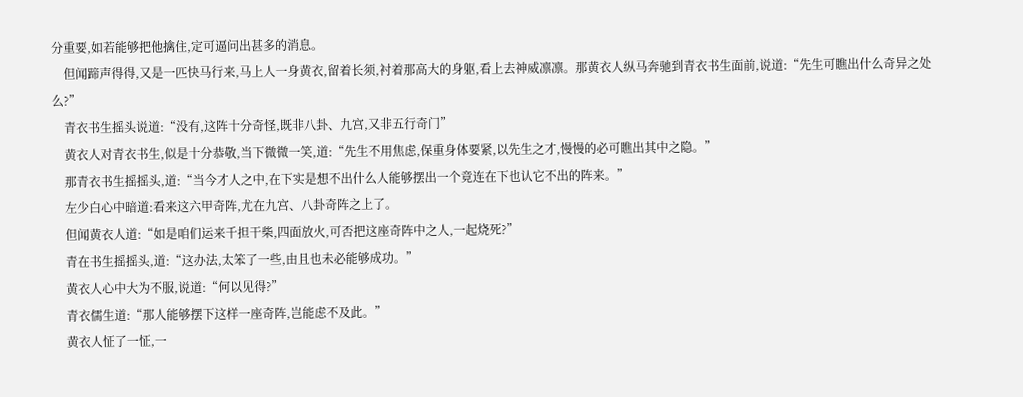分重要,如若能够把他擒住,定可逼问出甚多的消息。
    但闻蹄声得得,又是一匹快马行来,马上人一身黄衣,留着长须,衬着那高大的身躯,看上去神威凛凛。那黄衣人纵马奔驰到青衣书生面前,说道:“先生可瞧出什么奇异之处么?”
    青衣书生摇头说道:“没有,这阵十分奇怪,既非八卦、九宫,又非五行奇门”
    黄衣人对青衣书生,似是十分恭敬,当下微微一笑,道:“先生不用焦虑,保重身体要紧,以先生之才,慢慢的必可瞧出其中之隐。”
    那青衣书生摇摇头,道:“当今才人之中,在下实是想不出什么人能够摆出一个竟连在下也认它不出的阵来。”
    左少白心中暗道:看来这六甲奇阵,尤在九宫、八卦奇阵之上了。
    但闻黄衣人道:“如是咱们运来千担干柴,四面放火,可否把这座奇阵中之人,一起烧死?”
    青在书生摇摇头,道:“这办法,太笨了一些,由且也未必能够成功。”
    黄衣人心中大为不服,说道:“何以见得?”
    青衣儒生道:“那人能够摆下这样一座奇阵,岂能虑不及此。”
    黄衣人怔了一怔,一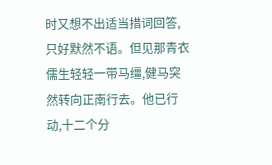时又想不出适当措词回答,只好默然不语。但见那青衣儒生轻轻一带马缰,健马突然转向正南行去。他已行动,十二个分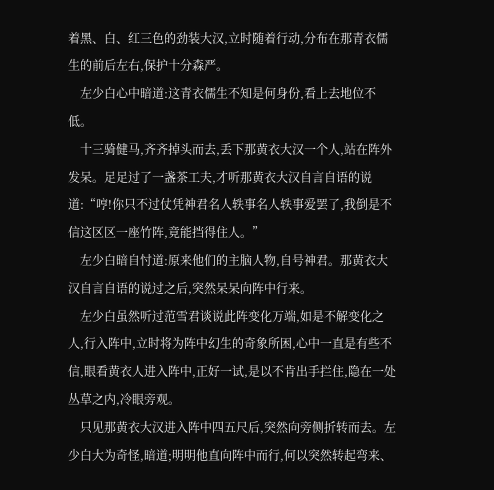着黑、白、红三色的劲装大汉,立时随着行动,分布在那青衣儒生的前后左右,保护十分森严。
    左少白心中暗道:这青衣儒生不知是何身份,看上去地位不低。
    十三骑健马,齐齐掉头而去,丢下那黄衣大汉一个人,站在阵外发呆。足足过了一盏茶工夫,才听那黄衣大汉自言自语的说道:“哼!你只不过仗凭神君名人轶事名人轶事爱罢了,我倒是不信这区区一座竹阵,竟能挡得住人。”
    左少白暗自忖道:原来他们的主脑人物,自号神君。那黄衣大汉自言自语的说过之后,突然呆呆向阵中行来。
    左少白虽然听过范雪君谈说此阵变化万端,如是不解变化之人,行入阵中,立时将为阵中幻生的奇象所困,心中一直是有些不信,眼看黄衣人进入阵中,正好一试,是以不肯出手拦住,隐在一处丛草之内,冷眼旁观。
    只见那黄衣大汉进入阵中四五尺后,突然向旁侧折转而去。左少白大为奇怪,暗道;明明他直向阵中而行,何以突然转起弯来、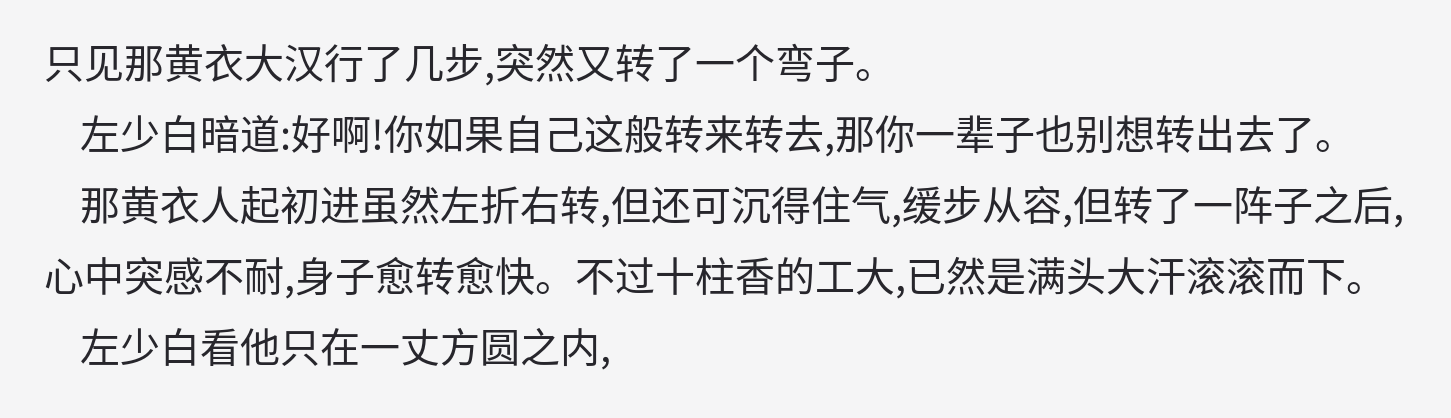只见那黄衣大汉行了几步,突然又转了一个弯子。
    左少白暗道:好啊!你如果自己这般转来转去,那你一辈子也别想转出去了。
    那黄衣人起初进虽然左折右转,但还可沉得住气,缓步从容,但转了一阵子之后,心中突感不耐,身子愈转愈快。不过十柱香的工大,已然是满头大汗滚滚而下。
    左少白看他只在一丈方圆之内,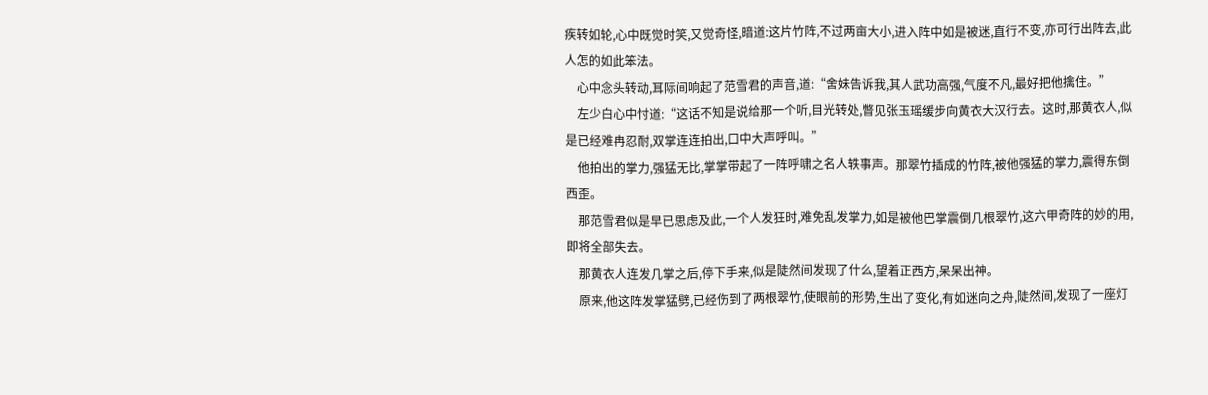疾转如轮,心中既觉时笑,又觉奇怪,暗道:这片竹阵,不过两亩大小,进入阵中如是被迷,直行不变,亦可行出阵去,此人怎的如此笨法。
    心中念头转动,耳际间响起了范雪君的声音,道:“舍妹告诉我,其人武功高强,气度不凡,最好把他擒住。”
    左少白心中忖道:“这话不知是说给那一个听,目光转处,瞥见张玉瑶缓步向黄衣大汉行去。这时,那黄衣人,似是已经难冉忍耐,双掌连连拍出,口中大声呼叫。”
    他拍出的掌力,强猛无比,掌掌带起了一阵呼啸之名人轶事声。那翠竹插成的竹阵,被他强猛的掌力,震得东倒西歪。
    那范雪君似是早已思虑及此,一个人发狂时,难免乱发掌力,如是被他巴掌震倒几根翠竹,这六甲奇阵的妙的用,即将全部失去。
    那黄衣人连发几掌之后,停下手来,似是陡然间发现了什么,望着正西方,呆呆出神。
    原来,他这阵发掌猛劈,已经伤到了两根翠竹,使眼前的形势,生出了变化,有如迷向之舟,陡然间,发现了一座灯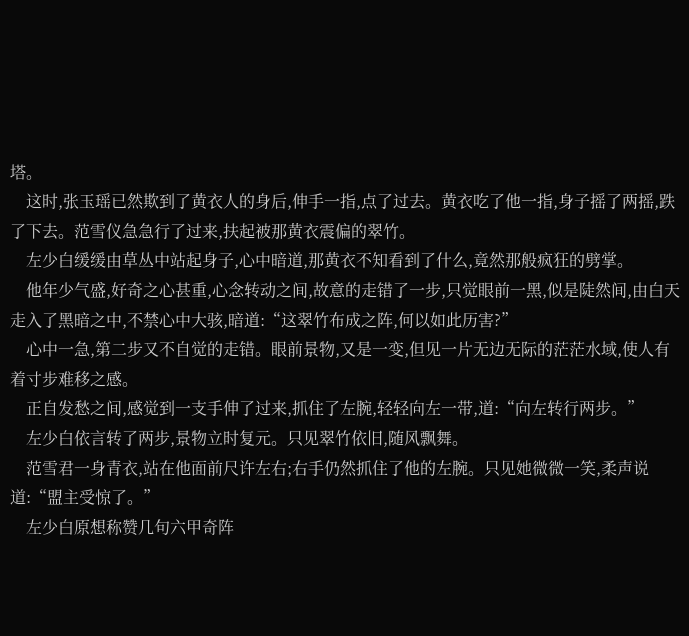塔。
    这时,张玉瑶已然欺到了黄衣人的身后,伸手一指,点了过去。黄衣吃了他一指,身子摇了两摇,跌了下去。范雪仪急急行了过来,扶起被那黄衣震偏的翠竹。
    左少白缓缓由草丛中站起身子,心中暗道,那黄衣不知看到了什么,竟然那般疯狂的劈掌。
    他年少气盛,好奇之心甚重,心念转动之间,故意的走错了一步,只觉眼前一黑,似是陡然间,由白天走入了黑暗之中,不禁心中大骇,暗道:“这翠竹布成之阵,何以如此历害?”
    心中一急,第二步又不自觉的走错。眼前景物,又是一变,但见一片无边无际的茫茫水域,使人有着寸步难移之感。
    正自发愁之间,感觉到一支手伸了过来,抓住了左腕,轻轻向左一带,道:“向左转行两步。”
    左少白依言转了两步,景物立时复元。只见翠竹依旧,随风飘舞。
    范雪君一身青衣,站在他面前尺许左右;右手仍然抓住了他的左腕。只见她微微一笑,柔声说道:“盟主受惊了。”
    左少白原想称赞几句六甲奇阵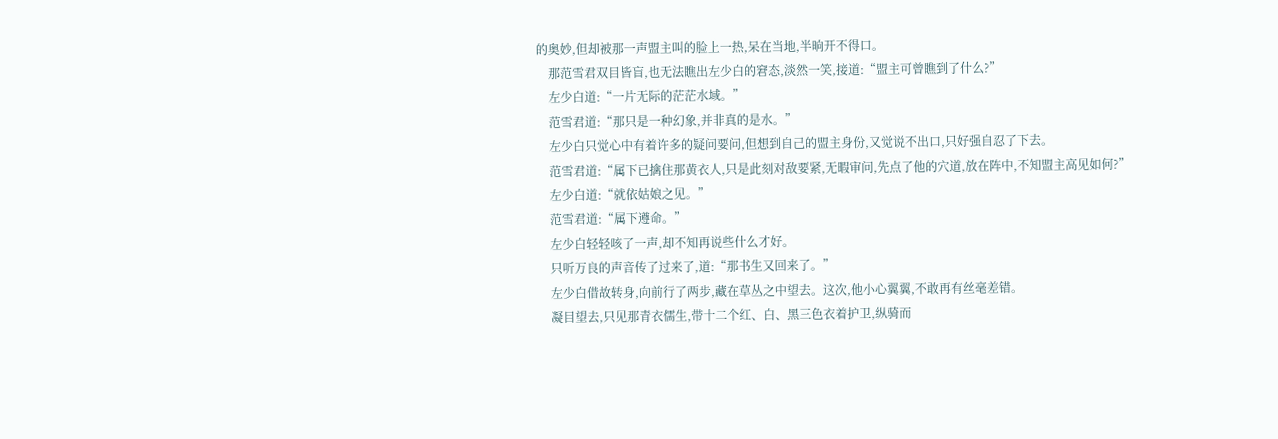的奥妙,但却被那一声盟主叫的脸上一热,呆在当地,半晌开不得口。
    那范雪君双目皆盲,也无法瞧出左少白的窘态,淡然一笑,接道:“盟主可曾瞧到了什么?”
    左少白道:“一片无际的茫茫水域。”
    范雪君道:“那只是一种幻象,并非真的是水。”
    左少白只觉心中有着许多的疑问要问,但想到自己的盟主身份,又觉说不出口,只好强自忍了下去。
    范雪君道:“属下已擒住那黄衣人,只是此刻对敌要紧,无暇审问,先点了他的穴道,放在阵中,不知盟主高见如何?”
    左少白道:“就依姑娘之见。”
    范雪君道:“属下遵命。”
    左少白轻轻咳了一声,却不知再说些什么才好。
    只听万良的声音传了过来了,道:“那书生又回来了。”
    左少白借故转身,向前行了两步,藏在草丛之中望去。这次,他小心翼翼,不敢再有丝毫差错。
    凝目望去,只见那青衣儒生,带十二个红、白、黑三色衣着护卫,纵骑而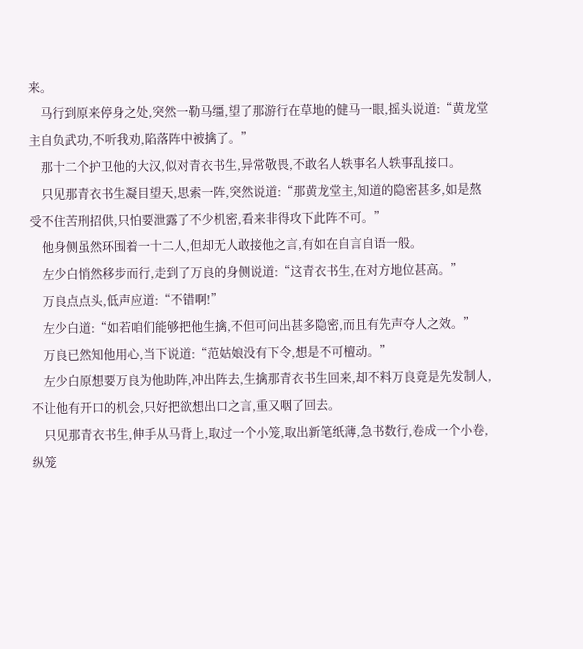来。
    马行到原来停身之处,突然一勒马缰,望了那游行在草地的健马一眼,摇头说道:“黄龙堂主自负武功,不听我劝,陷落阵中被擒了。”
    那十二个护卫他的大汉,似对青衣书生,异常敬畏,不敢名人轶事名人轶事乱接口。
    只见那青衣书生凝目望天,思索一阵,突然说道:“那黄龙堂主,知道的隐密甚多,如是熬受不住苦刑招供,只怕要泄露了不少机密,看来非得攻下此阵不可。”
    他身侧虽然环围着一十二人,但却无人敢接他之言,有如在自言自语一般。
    左少白悄然移步而行,走到了万良的身侧说道:“这青衣书生,在对方地位甚高。”
    万良点点头,低声应道:“不错啊!”
    左少白道:“如若咱们能够把他生擒,不但可问出甚多隐密,而且有先声夺人之效。”
    万良已然知他用心,当下说道:“范姑娘没有下令,想是不可檀动。”
    左少白原想要万良为他助阵,冲出阵去,生擒那青衣书生回来,却不料万良竟是先发制人,不让他有开口的机会,只好把欲想出口之言,重又咽了回去。
    只见那青衣书生,伸手从马背上,取过一个小笼,取出新笔纸薄,急书数行,卷成一个小卷,纵笼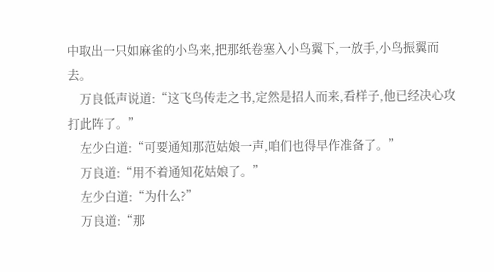中取出一只如麻雀的小鸟来,把那纸卷塞入小鸟翼下,一放手,小鸟振翼而去。
    万良低声说道:“这飞鸟传走之书,定然是招人而来,看样子,他已经决心攻打此阵了。”
    左少白道:“可要通知那范姑娘一声,咱们也得早作准备了。”
    万良道:“用不着通知花姑娘了。”
    左少白道:“为什么?”
    万良道:“那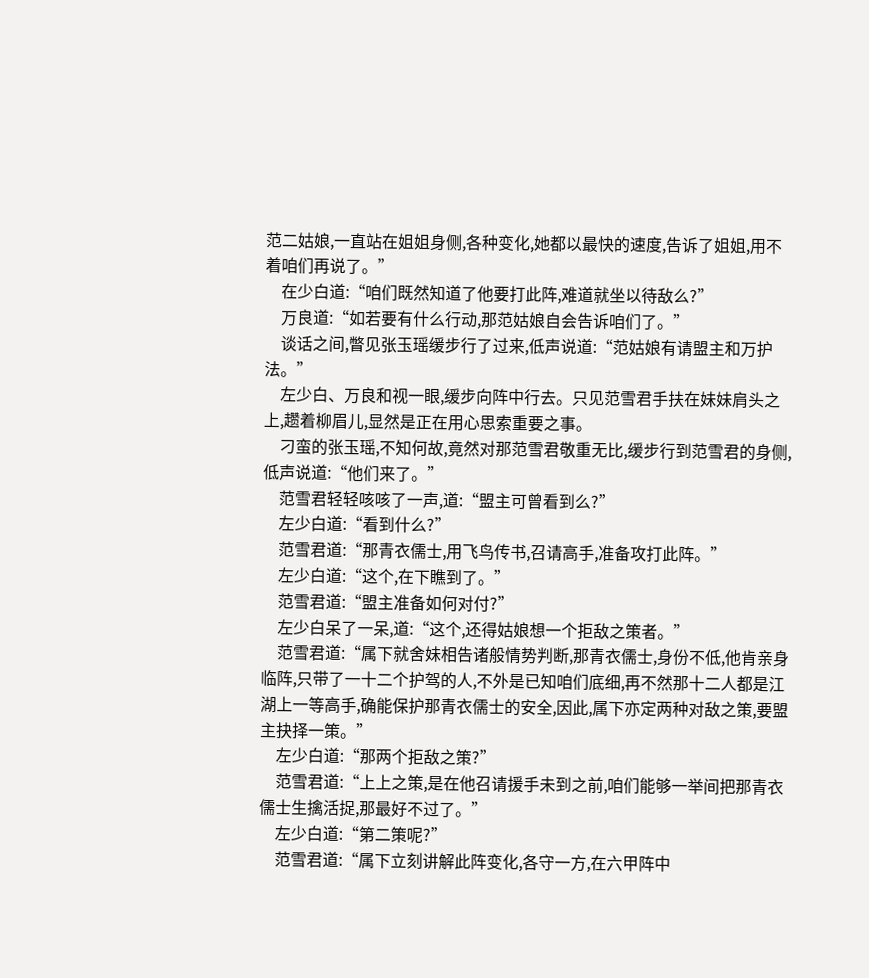范二姑娘,一直站在姐姐身侧,各种变化,她都以最快的速度,告诉了姐姐,用不着咱们再说了。”
    在少白道:“咱们既然知道了他要打此阵,难道就坐以待敌么?”
    万良道:“如若要有什么行动,那范姑娘自会告诉咱们了。”
    谈话之间,瞥见张玉瑶缓步行了过来,低声说道:“范姑娘有请盟主和万护法。”
    左少白、万良和视一眼,缓步向阵中行去。只见范雪君手扶在妹妹肩头之上,趱着柳眉儿,显然是正在用心思索重要之事。
    刁蛮的张玉瑶,不知何故,竟然对那范雪君敬重无比,缓步行到范雪君的身侧,低声说道:“他们来了。”
    范雪君轻轻咳咳了一声,道:“盟主可曾看到么?”
    左少白道:“看到什么?”
    范雪君道:“那青衣儒士,用飞鸟传书,召请高手,准备攻打此阵。”
    左少白道:“这个,在下瞧到了。”
    范雪君道:“盟主准备如何对付?”
    左少白呆了一呆,道:“这个,还得姑娘想一个拒敌之策者。”
    范雪君道:“属下就舍妹相告诸般情势判断,那青衣儒士,身份不低,他肯亲身临阵,只带了一十二个护驾的人,不外是已知咱们底细,再不然那十二人都是江湖上一等高手,确能保护那青衣儒士的安全,因此,属下亦定两种对敌之策,要盟主抉择一策。”
    左少白道:“那两个拒敌之策?”
    范雪君道:“上上之策,是在他召请援手未到之前,咱们能够一举间把那青衣儒士生擒活捉,那最好不过了。”
    左少白道:“第二策呢?”
    范雪君道:“属下立刻讲解此阵变化,各守一方,在六甲阵中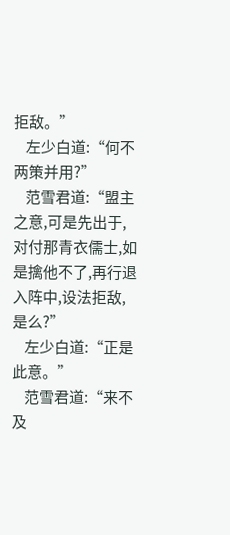拒敌。”
    左少白道:“何不两策并用?”
    范雪君道:“盟主之意,可是先出于,对付那青衣儒士,如是擒他不了,再行退入阵中,设法拒敌,是么?”
    左少白道:“正是此意。”
    范雪君道:“来不及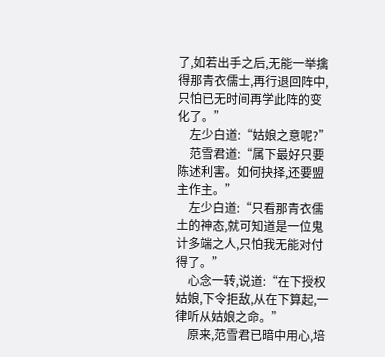了,如若出手之后,无能一举擒得那青衣儒士,再行退回阵中,只怕已无时间再学此阵的变化了。”
    左少白道:“姑娘之意呢?”
    范雪君道:“属下最好只要陈述利害。如何抉择,还要盟主作主。”
    左少白道:“只看那青衣儒土的神态,就可知道是一位鬼计多端之人,只怕我无能对付得了。”
    心念一转,说道:“在下授权姑娘,下令拒敌,从在下算起,一律听从姑娘之命。”
    原来,范雪君已暗中用心,培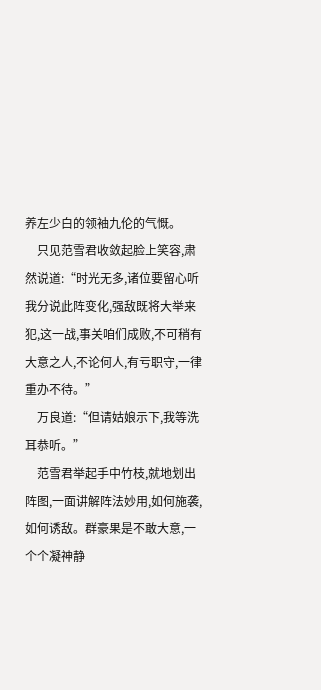养左少白的领袖九伦的气慨。
    只见范雪君收敛起脸上笑容,肃然说道:“时光无多,诸位要留心听我分说此阵变化,强敌既将大举来犯,这一战,事关咱们成败,不可稍有大意之人,不论何人,有亏职守,一律重办不待。”
    万良道:“但请姑娘示下,我等洗耳恭听。”
    范雪君举起手中竹枝,就地划出阵图,一面讲解阵法妙用,如何施袭,如何诱敌。群豪果是不敢大意,一个个凝神静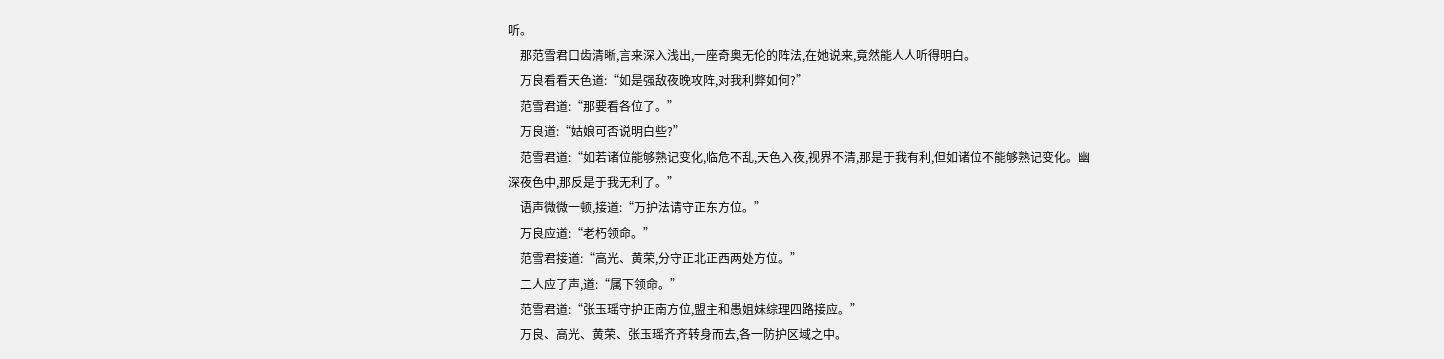听。
    那范雪君口齿清晰,言来深入浅出,一座奇奥无伦的阵法,在她说来,竟然能人人听得明白。
    万良看看天色道:“如是强敌夜晚攻阵,对我利弊如何?”
    范雪君道:“那要看各位了。”
    万良道:“姑娘可否说明白些?”
    范雪君道:“如若诸位能够熟记变化,临危不乱,天色入夜,视界不清,那是于我有利,但如诸位不能够熟记变化。幽深夜色中,那反是于我无利了。”
    语声微微一顿,接道:“万护法请守正东方位。”
    万良应道:“老朽领命。”
    范雪君接道:“高光、黄荣,分守正北正西两处方位。”
    二人应了声,道:“属下领命。”
    范雪君道:“张玉瑶守护正南方位,盟主和愚姐妹综理四路接应。”
    万良、高光、黄荣、张玉瑶齐齐转身而去,各一防护区域之中。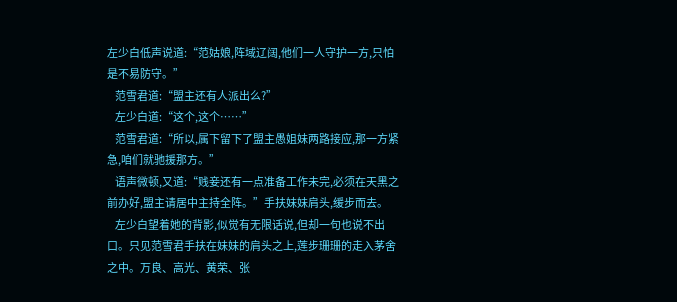左少白低声说道:“范姑娘,阵域辽阔,他们一人守护一方,只怕是不易防守。”
    范雪君道:“盟主还有人派出么?”
    左少白道:“这个,这个……”
    范雪君道:“所以,属下留下了盟主愚姐妹两路接应,那一方紧急,咱们就驰援那方。”
    语声微顿,又道:“贱妾还有一点准备工作未完,必须在天黑之前办好,盟主请居中主持全阵。”手扶妹妹肩头,缓步而去。
    左少白望着她的背影,似觉有无限话说,但却一句也说不出口。只见范雪君手扶在妹妹的肩头之上,莲步珊珊的走入茅舍之中。万良、高光、黄荣、张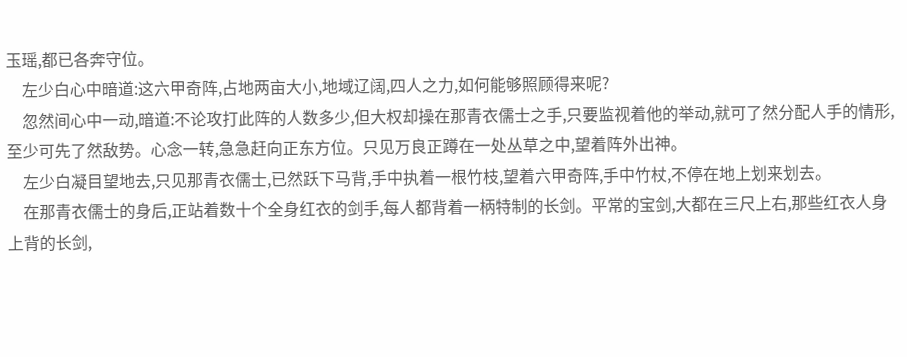玉瑶,都已各奔守位。
    左少白心中暗道:这六甲奇阵,占地两亩大小,地域辽阔,四人之力,如何能够照顾得来呢?
    忽然间心中一动,暗道:不论攻打此阵的人数多少,但大权却操在那青衣儒士之手,只要监视着他的举动,就可了然分配人手的情形,至少可先了然敌势。心念一转,急急赶向正东方位。只见万良正蹲在一处丛草之中,望着阵外出神。
    左少白凝目望地去,只见那青衣儒士,已然跃下马背,手中执着一根竹枝,望着六甲奇阵,手中竹杖,不停在地上划来划去。
    在那青衣儒士的身后,正站着数十个全身红衣的剑手,每人都背着一柄特制的长剑。平常的宝剑,大都在三尺上右,那些红衣人身上背的长剑,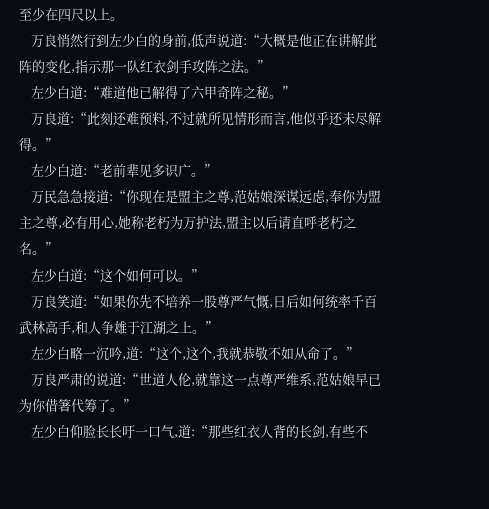至少在四尺以上。
    万良悄然行到左少白的身前,低声说道:“大概是他正在讲解此阵的变化,指示那一队红衣剑手攻阵之法。”
    左少白道:“难道他已解得了六甲奇阵之秘。”
    万良道:“此刻还难预料,不过就所见情形而言,他似乎还未尽解得。”
    左少白道:“老前辈见多识广。”
    万民急急接道:“你现在是盟主之尊,范姑娘深谋远虑,奉你为盟主之尊,必有用心,她称老朽为万护法,盟主以后请直呼老朽之名。”
    左少白道:“这个如何可以。”
    万良笑道:“如果你先不培养一股尊严气慨,日后如何统率千百武林高手,和人争雄于江湖之上。”
    左少白略一沉吟,道:“这个,这个,我就恭敬不如从命了。”
    万良严肃的说道:“世道人伦,就靠这一点尊严维系,范姑娘早已为你借箸代筹了。”
    左少白仰脸长长吁一口气,道:“那些红衣人背的长剑,有些不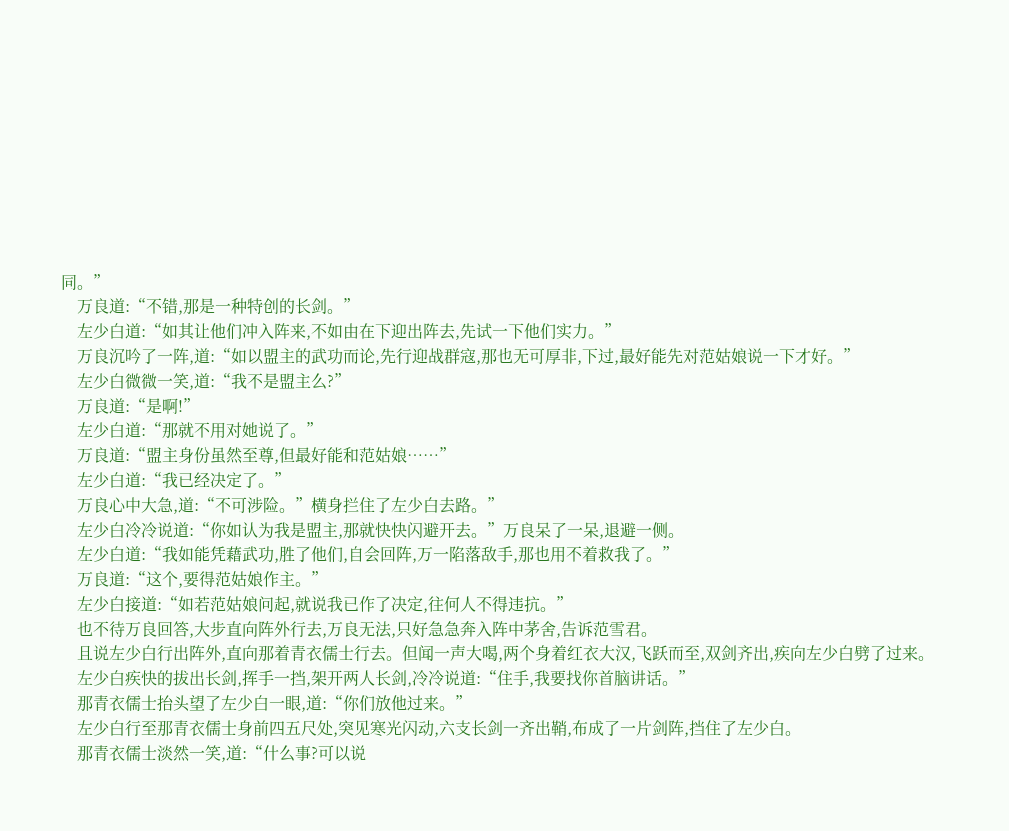同。”
    万良道:“不错,那是一种特创的长剑。”
    左少白道:“如其让他们冲入阵来,不如由在下迎出阵去,先试一下他们实力。”
    万良沉吟了一阵,道:“如以盟主的武功而论,先行迎战群寇,那也无可厚非,下过,最好能先对范姑娘说一下才好。”
    左少白微微一笑,道:“我不是盟主么?”
    万良道:“是啊!”
    左少白道:“那就不用对她说了。”
    万良道:“盟主身份虽然至尊,但最好能和范姑娘……”
    左少白道:“我已经决定了。”
    万良心中大急,道:“不可涉险。”横身拦住了左少白去路。”
    左少白冷冷说道:“你如认为我是盟主,那就快快闪避开去。”万良呆了一呆,退避一侧。
    左少白道:“我如能凭藉武功,胜了他们,自会回阵,万一陷落敌手,那也用不着救我了。”
    万良道:“这个,要得范姑娘作主。”
    左少白接道:“如若范姑娘问起,就说我已作了决定,往何人不得违抗。”
    也不待万良回答,大步直向阵外行去,万良无法,只好急急奔入阵中茅舍,告诉范雪君。
    且说左少白行出阵外,直向那着青衣儒士行去。但闻一声大喝,两个身着红衣大汉,飞跃而至,双剑齐出,疾向左少白劈了过来。
    左少白疾快的拔出长剑,挥手一挡,架开两人长剑,冷冷说道:“住手,我要找你首脑讲话。”
    那青衣儒士抬头望了左少白一眼,道:“你们放他过来。”
    左少白行至那青衣儒士身前四五尺处,突见寒光闪动,六支长剑一齐出鞘,布成了一片剑阵,挡住了左少白。
    那青衣儒士淡然一笑,道:“什么事?可以说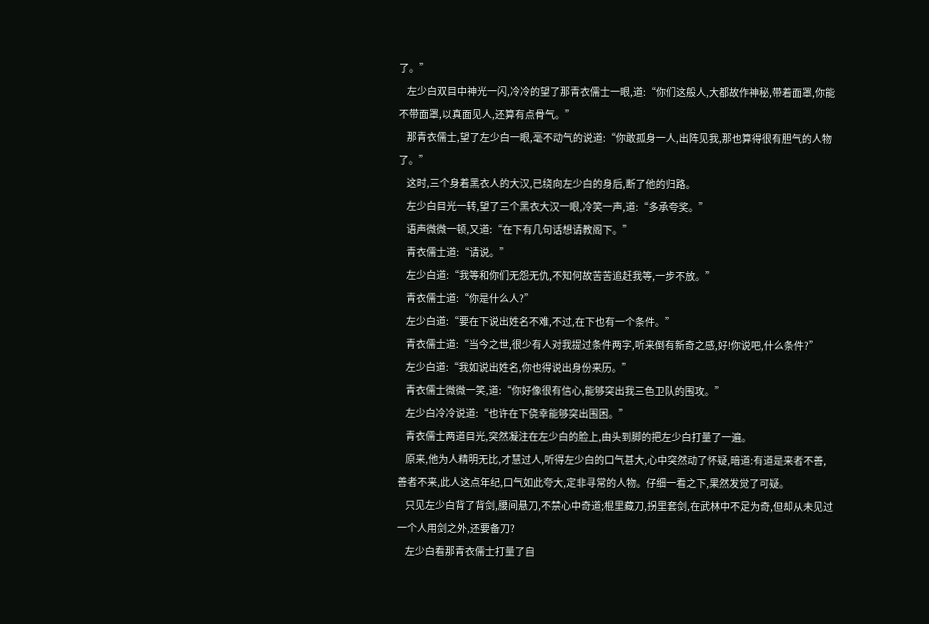了。”
    左少白双目中神光一闪,冷冷的望了那青衣儒士一眼,道:“你们这般人,大都故作神秘,带着面罩,你能不带面罩,以真面见人,还算有点骨气。”
    那青衣儒士,望了左少白一眼,毫不动气的说道:“你敢孤身一人,出阵见我,那也算得很有胆气的人物了。”
    这时,三个身着黑衣人的大汉,已绕向左少白的身后,断了他的归路。
    左少白目光一转,望了三个黑衣大汉一眼,冷笑一声,道:“多承夸奖。”
    语声微微一顿,又道:“在下有几句话想请教阁下。”
    青衣儒士道:“请说。”
    左少白道:“我等和你们无怨无仇,不知何故苦苦追赶我等,一步不放。”
    青衣儒士道:“你是什么人?”
    左少白道:“要在下说出姓名不难,不过,在下也有一个条件。”
    青衣儒士道:“当今之世,很少有人对我提过条件两字,听来倒有新奇之感,好!你说吧,什么条件?”
    左少白道:“我如说出姓名,你也得说出身份来历。”
    青衣儒士微微一笑,道:“你好像很有信心,能够突出我三色卫队的围攻。”
    左少白冷冷说道:“也许在下侥幸能够突出围困。”
    青衣儒士两道目光,突然凝注在左少白的脸上,由头到脚的把左少白打量了一遍。
    原来,他为人精明无比,才慧过人,听得左少白的口气甚大,心中突然动了怀疑,暗道:有道是来者不善,善者不来,此人这点年纪,口气如此夸大,定非寻常的人物。仔细一看之下,果然发觉了可疑。
    只见左少白背了背剑,腰间悬刀,不禁心中奇道;棍里藏刀,拐里套剑,在武林中不足为奇,但却从未见过一个人用剑之外,还要备刀?
    左少白看那青衣儒士打量了自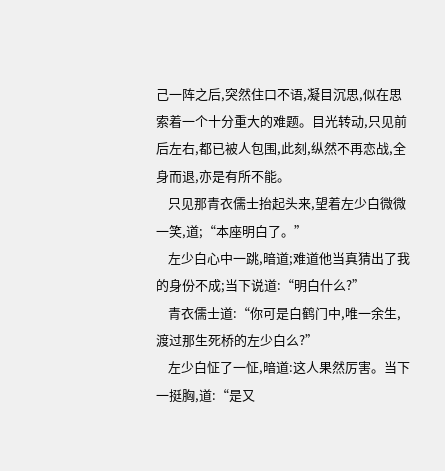己一阵之后,突然住口不语,凝目沉思,似在思索着一个十分重大的难题。目光转动,只见前后左右,都已被人包围,此刻,纵然不再恋战,全身而退,亦是有所不能。
    只见那青衣儒士抬起头来,望着左少白微微一笑,道;“本座明白了。”
    左少白心中一跳,暗道;难道他当真猜出了我的身份不成;当下说道:“明白什么?”
    青衣儒士道:“你可是白鹤门中,唯一余生,渡过那生死桥的左少白么?”
    左少白怔了一怔,暗道:这人果然厉害。当下一挺胸,道:“是又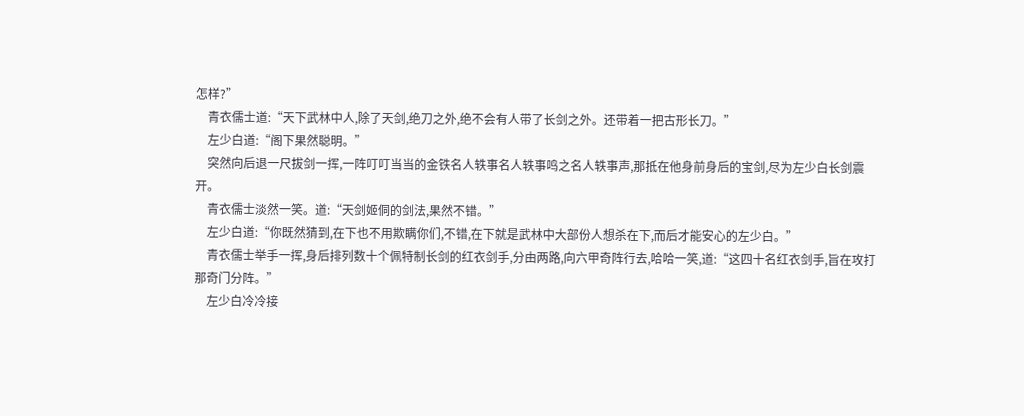怎样?”
    青衣儒士道:“天下武林中人,除了天剑,绝刀之外,绝不会有人带了长剑之外。还带着一把古形长刀。”
    左少白道:“阁下果然聪明。”
    突然向后退一尺拔剑一挥,一阵叮叮当当的金铁名人轶事名人轶事鸣之名人轶事声,那抵在他身前身后的宝剑,尽为左少白长剑震开。
    青衣儒士淡然一笑。道:“天剑姬侗的剑法,果然不错。”
    左少白道:“你既然猜到,在下也不用欺瞒你们,不错,在下就是武林中大部份人想杀在下,而后才能安心的左少白。”
    青衣儒士举手一挥,身后排列数十个佩特制长剑的红衣剑手,分由两路,向六甲奇阵行去,哈哈一笑,道:“这四十名红衣剑手,旨在攻打那奇门分阵。”
    左少白冷冷接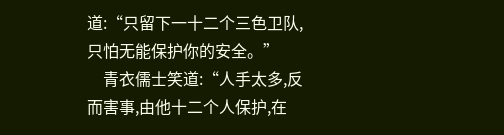道:“只留下一十二个三色卫队,只怕无能保护你的安全。”
    青衣儒士笑道:“人手太多,反而害事,由他十二个人保护,在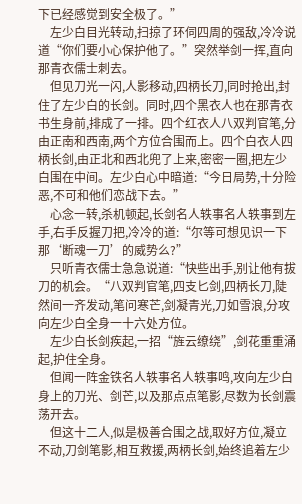下已经感觉到安全极了。”
    左少白目光转动,扫掠了环伺四周的强敌,冷冷说道“你们要小心保护他了。”突然举剑一挥,直向那青衣儒士刺去。
    但见刀光一闪,人影移动,四柄长刀,同时抢出,封住了左少白的长剑。同时,四个黑衣人也在那青衣书生身前,排成了一排。四个红衣人八双判官笔,分由正南和西南,两个方位合围而上。四个白衣人四柄长剑,由正北和西北兜了上来,密密一圈,把左少白围在中间。左少白心中暗道:“今日局势,十分险恶,不可和他们恋战下去。”
    心念一转,杀机顿起,长剑名人轶事名人轶事到左手,右手反握刀把,冷冷的道:“尔等可想见识一下那‘断魂一刀’的威势么?”
    只听青衣儒士急急说道:“快些出手,别让他有拔刀的机会。“八双判官笔,四支匕剑,四柄长刀,陡然间一齐发动,笔问寒芒,剑凝青光,刀如雪浪,分攻向左少白全身一十六处方位。
    左少白长剑疾起,一招“旌云缭绕”,剑花重重涌起,护住全身。
    但闻一阵金铁名人轶事名人轶事鸣,攻向左少白身上的刀光、剑芒,以及那点点笔影,尽数为长剑震荡开去。
    但这十二人,似是极善合围之战,取好方位,凝立不动,刀剑笔影,相互救援,两柄长剑,始终追着左少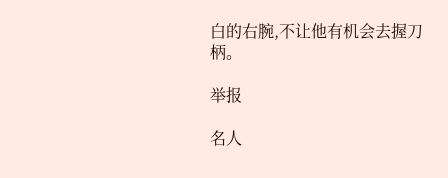白的右腕,不让他有机会去握刀柄。

举报

名人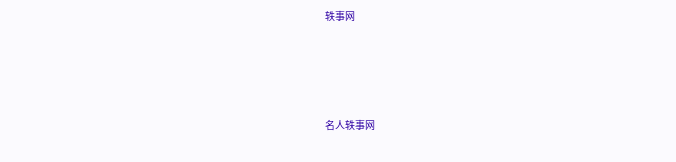轶事网




名人轶事网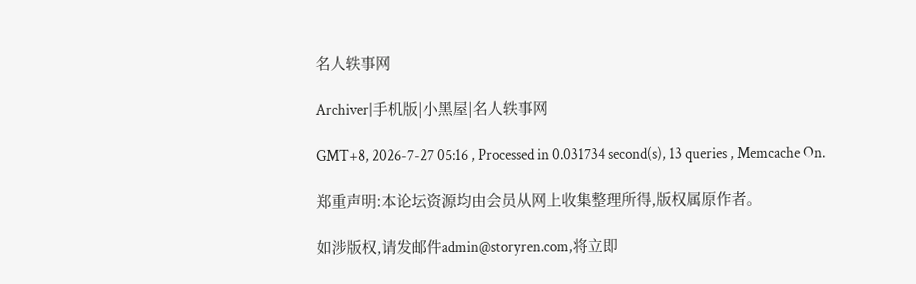名人轶事网

Archiver|手机版|小黑屋|名人轶事网

GMT+8, 2026-7-27 05:16 , Processed in 0.031734 second(s), 13 queries , Memcache On.

郑重声明:本论坛资源均由会员从网上收集整理所得,版权属原作者。

如涉版权,请发邮件admin@storyren.com,将立即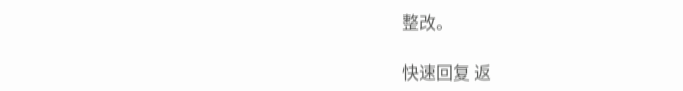整改。

快速回复 返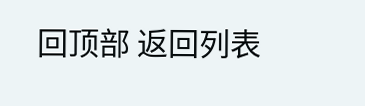回顶部 返回列表